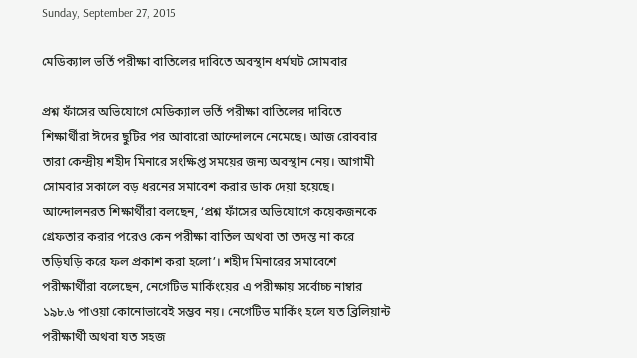Sunday, September 27, 2015

মেডিক্যাল ভর্তি পরীক্ষা বাতিলের দাবিতে অবস্থান ধর্মঘট সোমবার

প্রশ্ন ফাঁসের অভিযোগে মেডিক্যাল ভর্তি পরীক্ষা বাতিলের দাবিতে শিক্ষার্থীরা ঈদের ছুটির পর আবারো আন্দোলনে নেমেছে। আজ রোববার তারা কেন্দ্রীয় শহীদ মিনারে সংক্ষিপ্ত সময়ের জন্য অবস্থান নেয়। আগামী সোমবার সকালে বড় ধরনের সমাবেশ করার ডাক দেয়া হয়েছে।
আন্দোলনরত শিক্ষার্থীরা বলছেন, ‘প্রশ্ন ফাঁসের অভিযোগে কয়েকজনকে গ্রেফতার করার পরেও কেন পরীক্ষা বাতিল অথবা তা তদন্ত না করে তড়িঘড়ি করে ফল প্রকাশ করা হলো’। শহীদ মিনারের সমাবেশে পরীক্ষার্থীরা বলেছেন, নেগেটিভ মার্কিংয়ের এ পরীক্ষায় সর্বোচ্চ নাম্বার ১৯৮.৬ পাওয়া কোনোভাবেই সম্ভব নয়। নেগেটিভ মার্কিং হলে যত ব্রিলিয়ান্ট পরীক্ষার্থী অথবা যত সহজ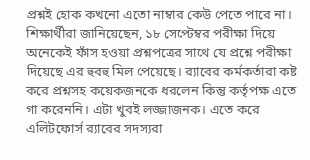প্রশ্নই হোক কখনো এতো নাম্বার কেউ পেতে পারে না।
শিক্ষার্থীরা জানিয়েছেন, ১৮ সেপ্টেম্বর পরীক্ষা দিয়ে অনেকেই ফাঁস হওয়া প্রশ্নপত্রের সাথে যে প্রশ্নে পরীক্ষা দিয়েছে এর হুবহু মিল পেয়েছে। র‌্যাবের কর্মকর্তারা কষ্ট করে প্রশ্নসহ কয়েকজনকে ধরলেন কিন্তু কর্তৃপক্ষ এতে গা করেননি। এটা খুবই লজ্জাজনক। এতে করে এলিটফোর্স র‌্যাবের সদস্যরা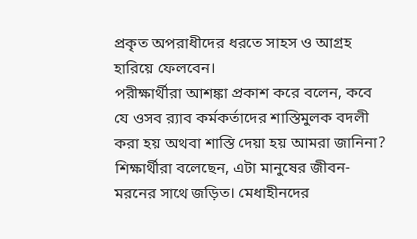প্রকৃত অপরাধীদের ধরতে সাহস ও আগ্রহ হারিয়ে ফেলবেন।
পরীক্ষার্থীরা আশঙ্কা প্রকাশ করে বলেন, কবে যে ওসব র‌্যাব কর্মকর্তাদের শাস্তিমুলক বদলী করা হয় অথবা শাস্তি দেয়া হয় আমরা জানিনা?
শিক্ষার্থীরা বলেছেন, এটা মানুষের জীবন-মরনের সাথে জড়িত। মেধাহীনদের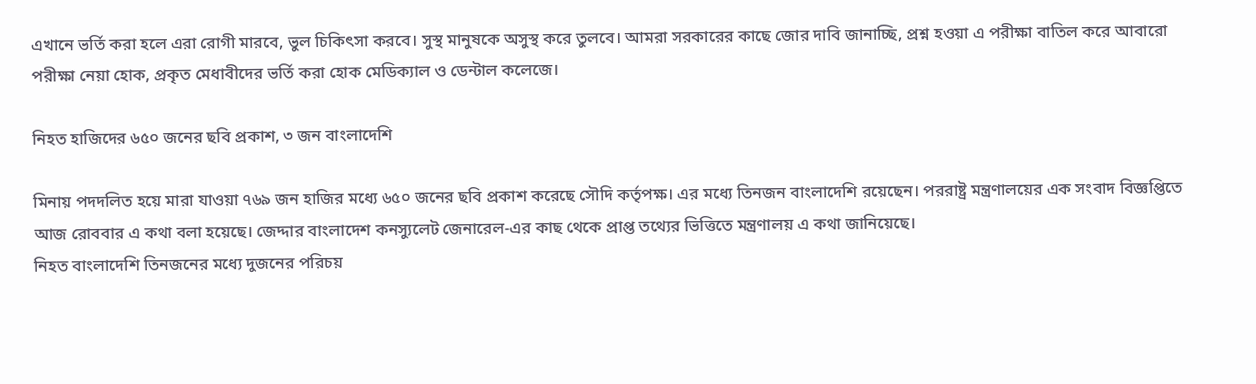এখানে ভর্তি করা হলে এরা রোগী মারবে, ভুল চিকিৎসা করবে। সুস্থ মানুষকে অসুস্থ করে তুলবে। আমরা সরকারের কাছে জোর দাবি জানাচ্ছি, প্রশ্ন হওয়া এ পরীক্ষা বাতিল করে আবারো পরীক্ষা নেয়া হোক, প্রকৃত মেধাবীদের ভর্তি করা হোক মেডিক্যাল ও ডেন্টাল কলেজে।

নিহত হাজিদের ৬৫০ জনের ছবি প্রকাশ, ৩ জন বাংলাদেশি

মিনায় পদদলিত হয়ে মারা যাওয়া ৭৬৯ জন হাজির মধ্যে ৬৫০ জনের ছবি প্রকাশ করেছে সৌদি কর্তৃপক্ষ। এর মধ্যে তিনজন বাংলাদেশি রয়েছেন। পররাষ্ট্র মন্ত্রণালয়ের এক সংবাদ বিজ্ঞপ্তিতে আজ রোববার এ কথা বলা হয়েছে। জেদ্দার বাংলাদেশ কনস্যুলেট জেনারেল-এর কাছ থেকে প্রাপ্ত তথ্যের ভিত্তিতে মন্ত্রণালয় এ কথা জানিয়েছে।
নিহত বাংলাদেশি তিনজনের মধ্যে দুজনের পরিচয়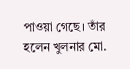পাওয়া গেছে। তাঁর হলেন খুলনার মো.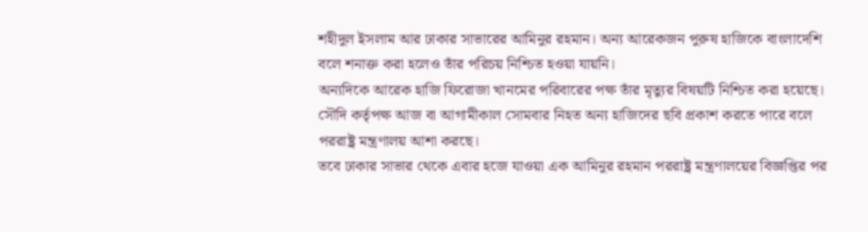শহীদুল ইসলাম আর ঢাকার সাভারের আমিনুর রহমান। অন্য আরেকজন পুরুষ হাজিকে বাংলাদেশি বলে শনাক্ত করা হলেও তাঁর পরিচয় নিশ্চিত হওয়া যায়নি।
অন্যদিকে আরেক হাজি ফিরোজা খানমের পরিবারের পক্ষ তাঁর মৃত্যুর বিষয়টি নিশ্চিত করা হয়েছে। সৌদি কর্তৃপক্ষ আজ বা আগামীকাল সোমবার নিহত অন্য হাজিদের ছবি প্রকাশ করতে পারে বলে পররাষ্ট্র মন্ত্রণালয় আশা করছে।
তবে ঢাকার সাভার থেকে এবার হজে যাওয়া এক আমিনুর রহমান পররাষ্ট্র মন্ত্রণালয়ের বিজ্ঞপ্তির পর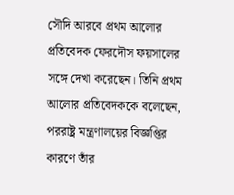সৌদি আরবে প্রথম আলোর প্রতিবেদক ফেরদৌস ফয়সালের সঙ্গে দেখা করেছেন। তিনি প্রথম আলোর প্রতিবেদককে বলেছেন, পররাষ্ট্র মন্ত্রণালয়ের বিজ্ঞপ্তির কারণে তাঁর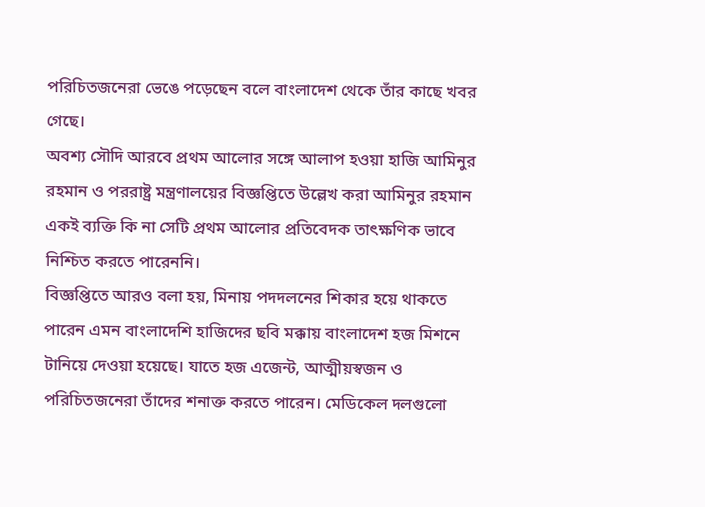পরিচিতজনেরা ভেঙে পড়েছেন বলে বাংলাদেশ থেকে তাঁর কাছে খবর গেছে।
অবশ্য সৌদি আরবে প্রথম আলোর সঙ্গে আলাপ হওয়া হাজি আমিনুর রহমান ও পররাষ্ট্র মন্ত্রণালয়ের বিজ্ঞপ্তিতে উল্লেখ করা আমিনুর রহমান একই ব্যক্তি কি না সেটি প্রথম আলোর প্রতিবেদক তাৎক্ষণিক ভাবে নিশ্চিত করতে পারেননি।
বিজ্ঞপ্তিতে আরও বলা হয়, মিনায় পদদলনের শিকার হয়ে থাকতে পারেন এমন বাংলাদেশি হাজিদের ছবি মক্কায় বাংলাদেশ হজ মিশনে টানিয়ে দেওয়া হয়েছে। যাতে হজ এজেন্ট, আত্মীয়স্বজন ও পরিচিতজনেরা তাঁদের শনাক্ত করতে পারেন। মেডিকেল দলগুলো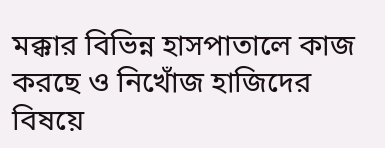মক্কার বিভিন্ন হাসপাতালে কাজ করছে ও নিখোঁজ হাজিদের বিষয়ে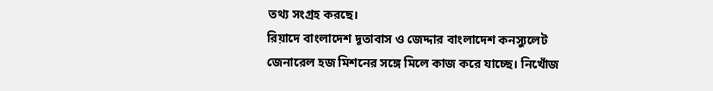তথ্য সংগ্রহ করছে।
রিয়াদে বাংলাদেশ দূতাবাস ও জেদ্দার বাংলাদেশ কনস্যুলেট জেনারেল হজ মিশনের সঙ্গে মিলে কাজ করে যাচ্ছে। নিখোঁজ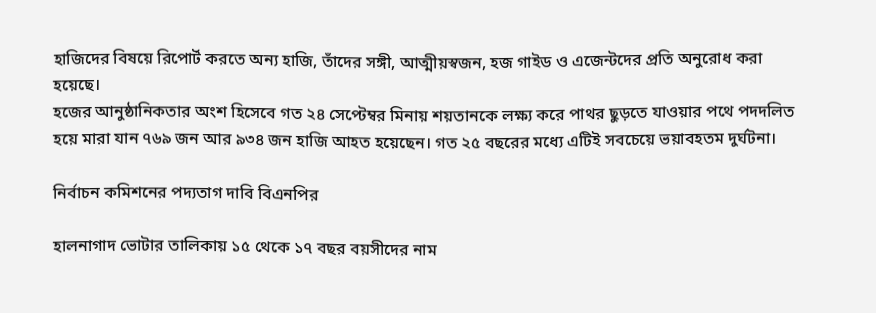হাজিদের বিষয়ে রিপোর্ট করতে অন্য হাজি, তাঁদের সঙ্গী, আত্মীয়স্বজন, হজ গাইড ও এজেন্টদের প্রতি অনুরোধ করা হয়েছে।
হজের আনুষ্ঠানিকতার অংশ হিসেবে গত ২৪ সেপ্টেম্বর মিনায় শয়তানকে লক্ষ্য করে পাথর ছুড়তে যাওয়ার পথে পদদলিত হয়ে মারা যান ৭৬৯ জন আর ৯৩৪ জন হাজি আহত হয়েছেন। গত ২৫ বছরের মধ্যে এটিই সবচেয়ে ভয়াবহতম দুর্ঘটনা।

নির্বাচন কমিশনের পদ্যতাগ দাবি বিএনপির

হালনাগাদ ভোটার তালিকায় ১৫ থেকে ১৭ বছর বয়সীদের নাম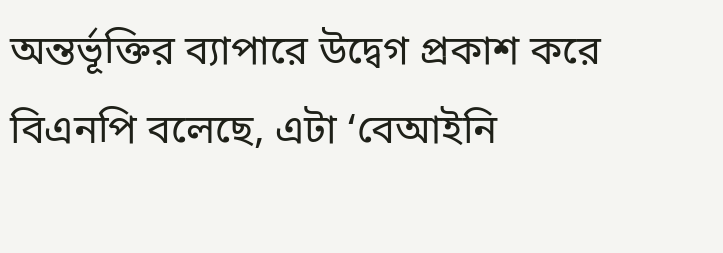অন্তর্ভূক্তির ব্যাপারে উদ্বেগ প্রকাশ করে বিএনপি বলেছে, এটা ‘বেআইনি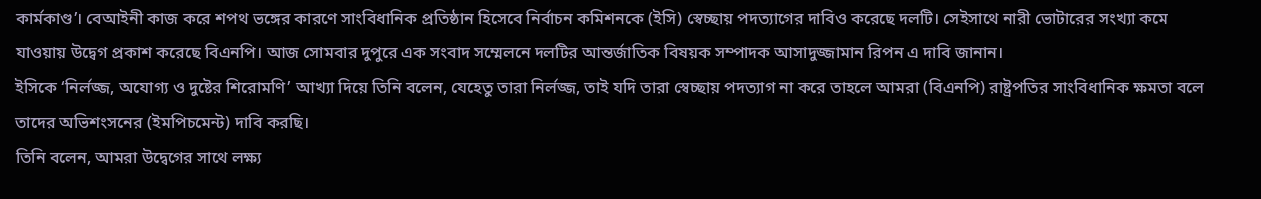কার্মকাণ্ড’। বেআইনী কাজ করে শপথ ভঙ্গের কারণে সাংবিধানিক প্রতিষ্ঠান হিসেবে নির্বাচন কমিশনকে (ইসি) স্বেচ্ছায় পদত্যাগের দাবিও করেছে দলটি। সেইসাথে নারী ভোটারের সংখ্যা কমে যাওয়ায় উদ্বেগ প্রকাশ করেছে বিএনপি। আজ সোমবার দুপুরে এক সংবাদ সম্মেলনে দলটির আন্তর্জাতিক বিষয়ক সম্পাদক আসাদুজ্জামান রিপন এ দাবি জানান।
ইসিকে ‘নির্লজ্জ, অযোগ্য ও দুষ্টের শিরোমণি’ আখ্যা দিয়ে তিনি বলেন, যেহেতু তারা নির্লজ্জ, তাই যদি তারা স্বেচ্ছায় পদত্যাগ না করে তাহলে আমরা (বিএনপি) রাষ্ট্রপতির সাংবিধানিক ক্ষমতা বলে তাদের অভিশংসনের (ইমপিচমেন্ট) দাবি করছি।
তিনি বলেন, আমরা উদ্বেগের সাথে লক্ষ্য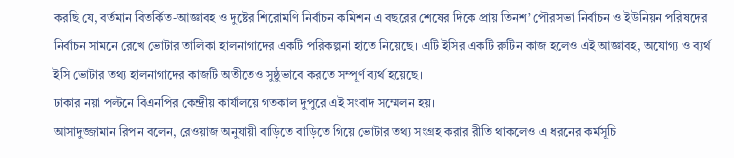করছি যে, বর্তমান বিতর্কিত-আজ্ঞাবহ ও দুষ্টের শিরোমণি নির্বাচন কমিশন এ বছরের শেষের দিকে প্রায় তিনশ’ পৌরসভা নির্বাচন ও ইউনিয়ন পরিষদের নির্বাচন সামনে রেখে ভোটার তালিকা হালনাগাদের একটি পরিকল্পনা হাতে নিয়েছে। এটি ইসির একটি রুটিন কাজ হলেও এই আজ্ঞাবহ, অযোগ্য ও ব্যর্থ ইসি ভোটার তথ্য হালনাগাদের কাজটি অতীতেও সুষ্ঠুভাবে করতে সম্পূর্ণ ব্যর্থ হয়েছে।
ঢাকার নয়া পল্টনে বিএনপির কেন্দ্রীয় কার্যালয়ে গতকাল দুপুরে এই সংবাদ সম্মেলন হয়।
আসাদুজ্জামান রিপন বলেন, রেওয়াজ অনুযায়ী বাড়িতে বাড়িতে গিয়ে ভোটার তথ্য সংগ্রহ করার রীতি থাকলেও এ ধরনের কর্মসূচি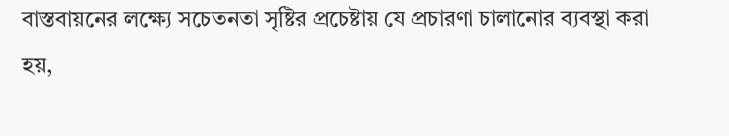বাস্তবায়নের লক্ষ্যে সচেতনতা সৃষ্টির প্রচেষ্টায় যে প্রচারণা চালানোর ব্যবস্থা করা হয়,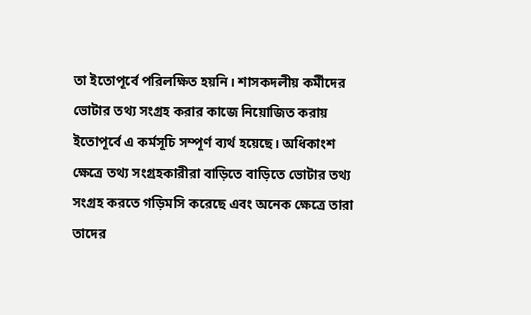তা ইতোপূর্বে পরিলক্ষিত হয়নি। শাসকদলীয় কর্মীদের ভোটার তথ্য সংগ্রহ করার কাজে নিয়োজিত করায় ইতোপূর্বে এ কর্মসূচি সম্পূর্ণ ব্যর্থ হয়েছে। অধিকাংশ ক্ষেত্রে তথ্য সংগ্রহকারীরা বাড়িতে বাড়িতে ভোটার তথ্য সংগ্রহ করতে গড়িমসি করেছে এবং অনেক ক্ষেত্রে তারা তাদের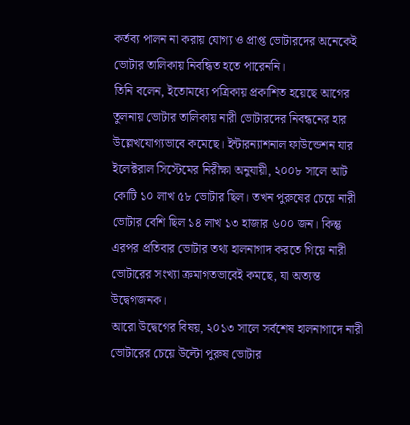কর্তব্য পালন না করায় যোগ্য ও প্রাপ্ত ভোটারদের অনেকেই ভোটার তালিকায় নিবন্ধিত হতে পারেননি।
তিনি বলেন, ইতোমধ্যে পত্রিকায় প্রকাশিত হয়েছে আগের তুলনায় ভোটার তালিকায় নারী ভোটারদের নিবন্ধনের হার উল্লেখযোগ্যভাবে কমেছে। ইন্টারন্যাশনাল ফাউন্ডেশন যার ইলেক্টরাল সিস্টেমের নিরীক্ষা অনুযায়ী, ২০০৮ সালে আট কোটি ১০ লাখ ৫৮ ভোটার ছিল। তখন পুরুষের চেয়ে নারী ভোটার বেশি ছিল ১৪ লাখ ১৩ হাজার ৬০০ জন। কিন্তু এরপর প্রতিবার ভোটার তথ্য হালনাগাদ করতে গিয়ে নারী ভোটারের সংখ্যা ক্রমাগতভাবেই কমছে, যা অত্যন্ত উদ্বেগজনক।
আরো উদ্বেগের বিষয়, ২০১৩ সালে সর্বশেষ হালনাগাদে নারী ভোটারের চেয়ে উল্টো পুরুষ ভোটার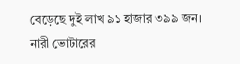বেড়েছে দুই লাখ ৯১ হাজার ৩৯৯ জন। নারী ভোটারের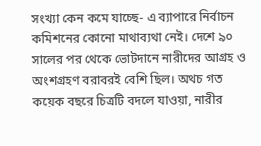সংখ্যা কেন কমে যাচ্ছে- এ ব্যাপারে নির্বাচন কমিশনের কোনো মাথাব্যথা নেই। দেশে ৯০ সালের পর থেকে ভোটদানে নারীদের আগ্রহ ও অংশগ্রহণ বরাবরই বেশি ছিল। অথচ গত কয়েক বছরে চিত্রটি বদলে যাওয়া, নারীর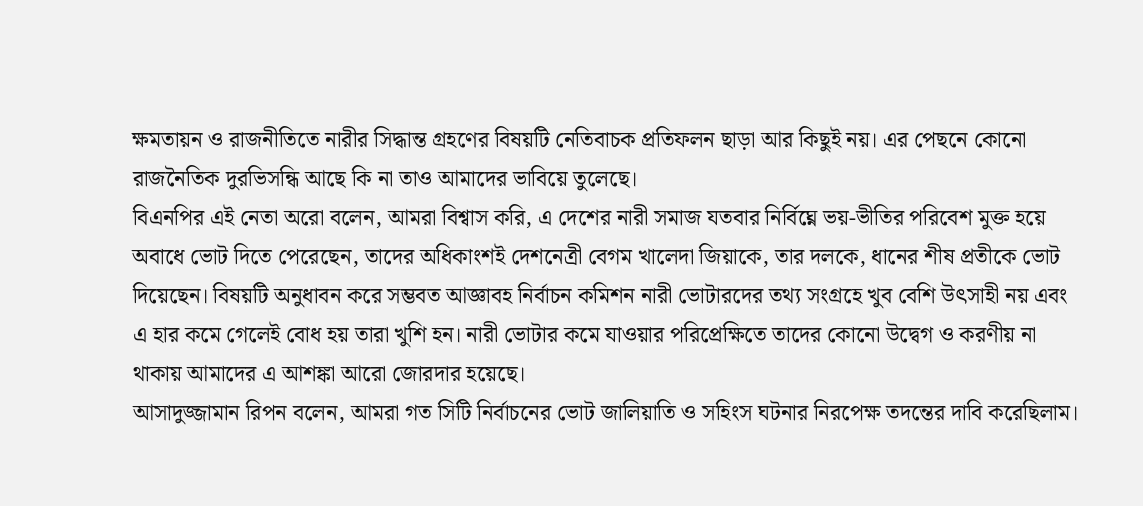ক্ষমতায়ন ও রাজনীতিতে নারীর সিদ্ধান্ত গ্রহণের বিষয়টি নেতিবাচক প্রতিফলন ছাড়া আর কিছুই নয়। এর পেছনে কোনো রাজনৈতিক দুরভিসন্ধি আছে কি না তাও আমাদের ভাবিয়ে তুলেছে।
বিএনপির এই নেতা অরো বলেন, আমরা বিশ্বাস করি, এ দেশের নারী সমাজ যতবার নির্বিঘ্নে ভয়-ভীতির পরিবেশ মুক্ত হয়ে অবাধে ভোট দিতে পেরেছেন, তাদের অধিকাংশই দেশনেত্রী বেগম খালেদা জিয়াকে, তার দলকে, ধানের শীষ প্রতীকে ভোট দিয়েছেন। বিষয়টি অনুধাবন করে সম্ভবত আজ্ঞাবহ নির্বাচন কমিশন নারী ভোটারদের তথ্য সংগ্রহে খুব বেশি উৎসাহী নয় এবং এ হার কমে গেলেই বোধ হয় তারা খুশি হন। নারী ভোটার কমে যাওয়ার পরিপ্রেক্ষিতে তাদের কোনো উদ্বেগ ও করণীয় না থাকায় আমাদের এ আশঙ্কা আরো জোরদার হয়েছে।
আসাদুজ্জামান রিপন বলেন, আমরা গত সিটি নির্বাচনের ভোট জালিয়াতি ও সহিংস ঘটনার নিরপেক্ষ তদন্তের দাবি করেছিলাম।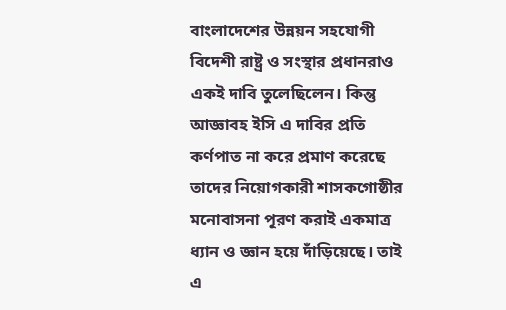বাংলাদেশের উন্নয়ন সহযোগী বিদেশী রাষ্ট্র ও সংস্থার প্রধানরাও একই দাবি তুলেছিলেন। কিন্তু আজ্ঞাবহ ইসি এ দাবির প্রতি কর্ণপাত না করে প্রমাণ করেছে তাদের নিয়োগকারী শাসকগোষ্ঠীর মনোবাসনা পূরণ করাই একমাত্র ধ্যান ও জ্ঞান হয়ে দাঁড়িয়েছে। তাই এ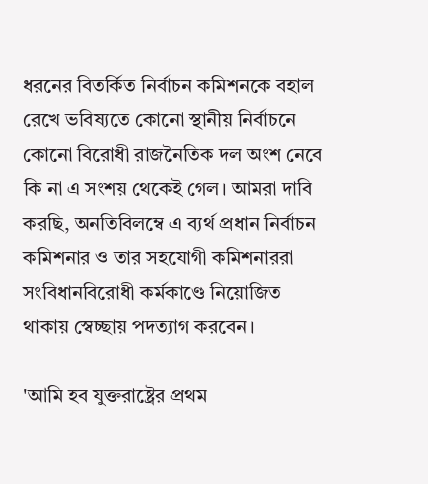ধরনের বিতর্কিত নির্বাচন কমিশনকে বহাল রেখে ভবিষ্যতে কোনো স্থানীয় নির্বাচনে কোনো বিরোধী রাজনৈতিক দল অংশ নেবে কি না এ সংশয় থেকেই গেল। আমরা দাবি করছি, অনতিবিলম্বে এ ব্যর্থ প্রধান নির্বাচন কমিশনার ও তার সহযোগী কমিশনাররা সংবিধানবিরোধী কর্মকাণ্ডে নিয়োজিত থাকায় স্বেচ্ছায় পদত্যাগ করবেন।

'আমি হব যুক্তরাষ্ট্রের প্রথম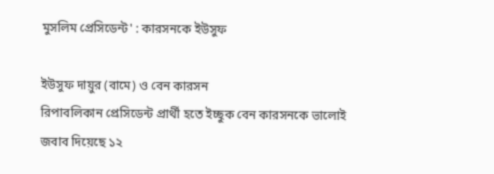মুসলিম প্রেসিডেন্ট' : কারসনকে ইউসুফ

ইউসুফ দায়ুর (বামে) ও বেন কারসন
রিপাবলিকান প্রেসিডেন্ট প্রার্থী হতে ইচ্ছুক বেন কারসনকে ভালোই জবাব দিয়েছে ১২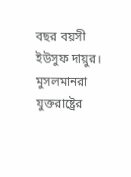বছর বয়সী ইউসুফ দায়ুর। মুসলমানরা যুক্তরাষ্ট্রের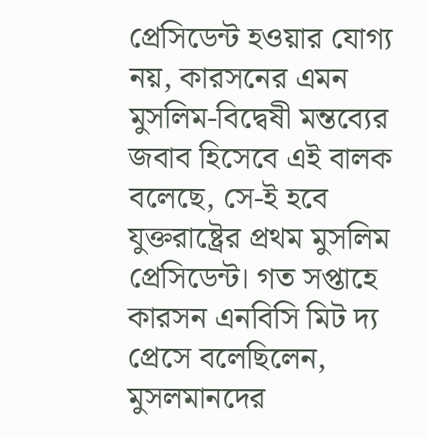প্রেসিডেন্ট হওয়ার যোগ্য নয়, কারসনের এমন মুসলিম-বিদ্বেষী মন্তব্যের জবাব হিসেবে এই বালক বলেছে, সে-ই হবে যুক্তরাষ্ট্রের প্রথম মুসলিম প্রেসিডেন্ট। গত সপ্তাহে কারসন এনবিসি মিট দ্য প্রেসে বলেছিলেন, মুসলমানদের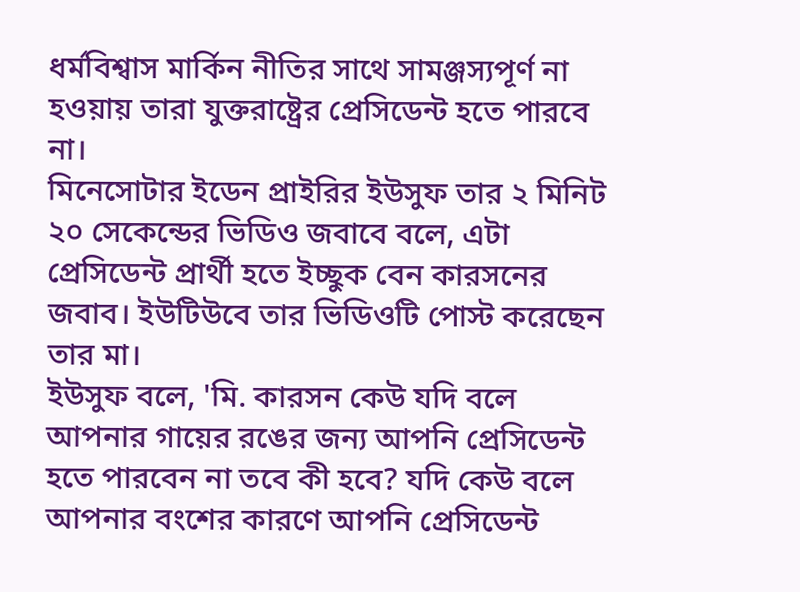ধর্মবিশ্বাস মার্কিন নীতির সাথে সামঞ্জস্যপূর্ণ না হওয়ায় তারা যুক্তরাষ্ট্রের প্রেসিডেন্ট হতে পারবে না।
মিনেসোটার ইডেন প্রাইরির ইউসুফ তার ২ মিনিট ২০ সেকেন্ডের ভিডিও জবাবে বলে, এটা প্রেসিডেন্ট প্রার্থী হতে ইচ্ছুক বেন কারসনের জবাব। ইউটিউবে তার ভিডিওটি পোস্ট করেছেন তার মা।
ইউসুফ বলে, 'মি. কারসন কেউ যদি বলে আপনার গায়ের রঙের জন্য আপনি প্রেসিডেন্ট হতে পারবেন না তবে কী হবে? যদি কেউ বলে আপনার বংশের কারণে আপনি প্রেসিডেন্ট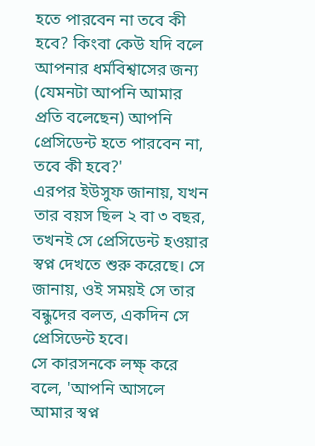হতে পারবেন না তবে কী হবে? কিংবা কেউ যদি বলে আপনার ধর্মবিশ্বাসের জন্য (যেমনটা আপনি আমার প্রতি বলেছেন) আপনি প্রেসিডেন্ট হতে পারবেন না, তবে কী হবে?'
এরপর ইউসুফ জানায়, যখন তার বয়স ছিল ২ বা ৩ বছর, তখনই সে প্রেসিডেন্ট হওয়ার স্বপ্ন দেখতে শুরু করেছে। সে জানায়, ওই সময়ই সে তার বন্ধুদের বলত, একদিন সে প্রেসিডেন্ট হবে।
সে কারসনকে লক্ষ্ করে বলে, 'আপনি আসলে আমার স্বপ্ন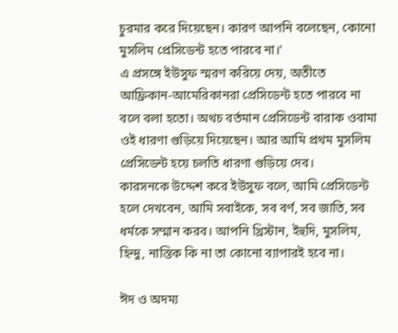চুরমার করে দিয়েছেন। কারণ আপনি বলেছেন, কোনো মুসলিম প্রেসিডেন্ট হতে পারবে না।'
এ প্রসঙ্গে ইউসুফ স্মরণ করিয়ে দেয়, অতীতে আফ্রিকান-আমেরিকানরা প্রেসিডেন্ট হতে পারবে না বলে বলা হতো। অথচ বর্তমান প্রেসিডেন্ট বারাক ওবামা ওই ধারণা গুড়িয়ে দিয়েছেন। আর আমি প্রথম মুসলিম প্রেসিডেন্ট হয়ে চলতি ধারণা গুড়িয়ে দেব।
কারসনকে উদ্দেশ করে ইউসুফ বলে, আমি প্রেসিডেন্ট হলে দেখবেন, আমি সবাইকে, সব বর্ণ, সব জাতি, সব ধর্মকে সম্মান করব। আপনি খ্রিস্টান, ইহুদি, মুসলিম, হিন্দু, নাস্তিক কি না তা কোনো ব্যাপারই হবে না।

ঈদ ও অদম্য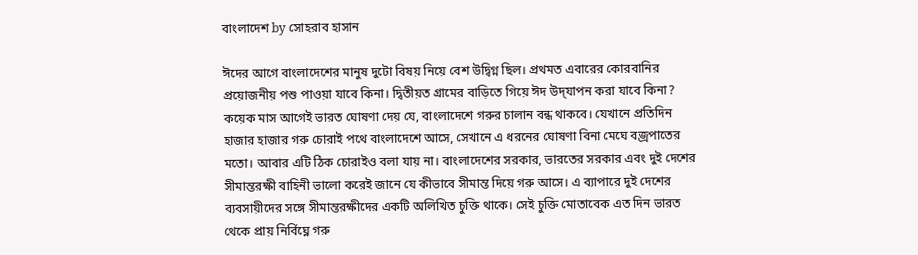বাংলাদেশ by সোহরাব হাসান

ঈদের আগে বাংলাদেশের মানুষ দুটো বিষয় নিয়ে বেশ উদ্বিগ্ন ছিল। প্রথমত এবারের কোরবানির প্রয়োজনীয় পশু পাওয়া যাবে কিনা। দ্বিতীয়ত গ্রামের বাড়িতে গিয়ে ঈদ উদ্‌যাপন করা যাবে কিনা?
কয়েক মাস আগেই ভারত ঘোষণা দেয় যে, বাংলাদেশে গরুর চালান বন্ধ থাকবে। যেখানে প্রতিদিন হাজার হাজার গরু চোরাই পথে বাংলাদেশে আসে, সেখানে এ ধরনের ঘোষণা বিনা মেঘে বজ্রপাতের মতো। আবার এটি ঠিক চোরাইও বলা যায় না। বাংলাদেশের সরকার, ভারতের সরকার এবং দুই দেশের সীমান্তরক্ষী বাহিনী ভালো করেই জানে যে কীভাবে সীমান্ত দিয়ে গরু আসে। এ ব্যাপারে দুই দেশের ব্যবসায়ীদের সঙ্গে সীমান্তরক্ষীদের একটি অলিখিত চুক্তি থাকে। সেই চুক্তি মোতাবেক এত দিন ভারত থেকে প্রায় নির্বিঘ্নে গরু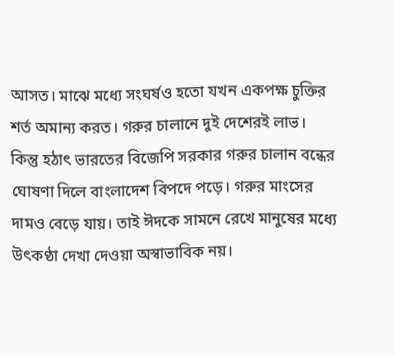আসত। মাঝে মধ্যে সংঘর্ষও হতো যখন একপক্ষ চুক্তির শর্ত অমান্য করত। গরুর চালানে দুই দেশেরই লাভ।
কিন্তু হঠাৎ ভারতের বিজেপি সরকার গরুর চালান বন্ধের ঘোষণা দিলে বাংলাদেশ বিপদে পড়ে। গরুর মাংসের দামও বেড়ে যায়। তাই ঈদকে সামনে রেখে মানুষের মধ্যে উৎকণ্ঠা দেখা দেওয়া অস্বাভাবিক নয়।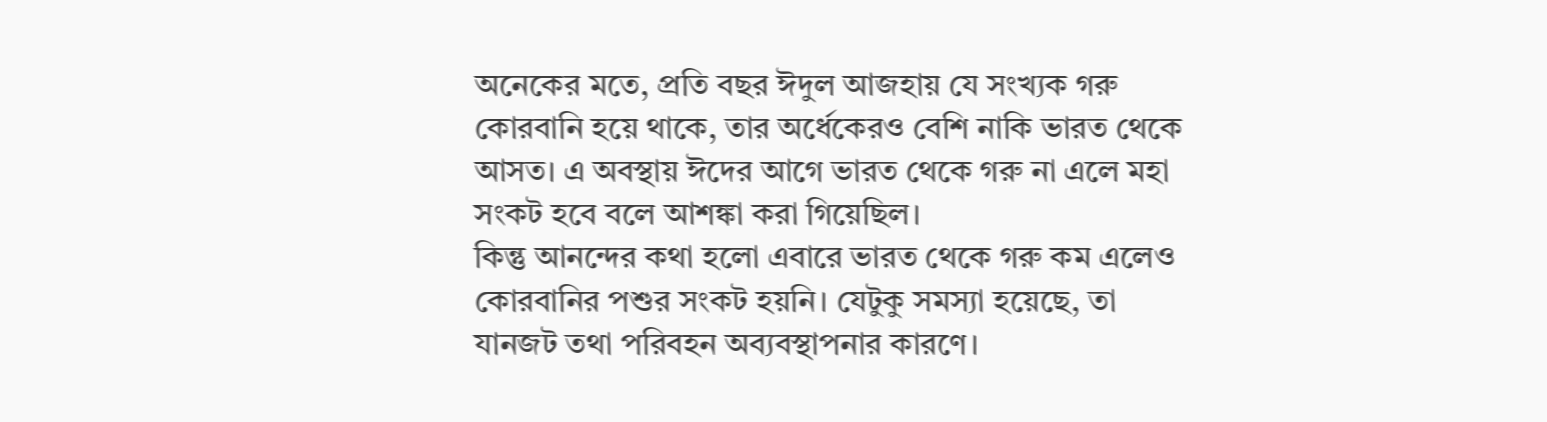অনেকের মতে, প্রতি বছর ঈদুল আজহায় যে সংখ্যক গরু কোরবানি হয়ে থাকে, তার অর্ধেকেরও বেশি নাকি ভারত থেকে আসত। এ অবস্থায় ঈদের আগে ভারত থেকে গরু না এলে মহা সংকট হবে বলে আশঙ্কা করা গিয়েছিল।
কিন্তু আনন্দের কথা হলো এবারে ভারত থেকে গরু কম এলেও কোরবানির পশুর সংকট হয়নি। যেটুকু সমস্যা হয়েছে, তা যানজট তথা পরিবহন অব্যবস্থাপনার কারণে।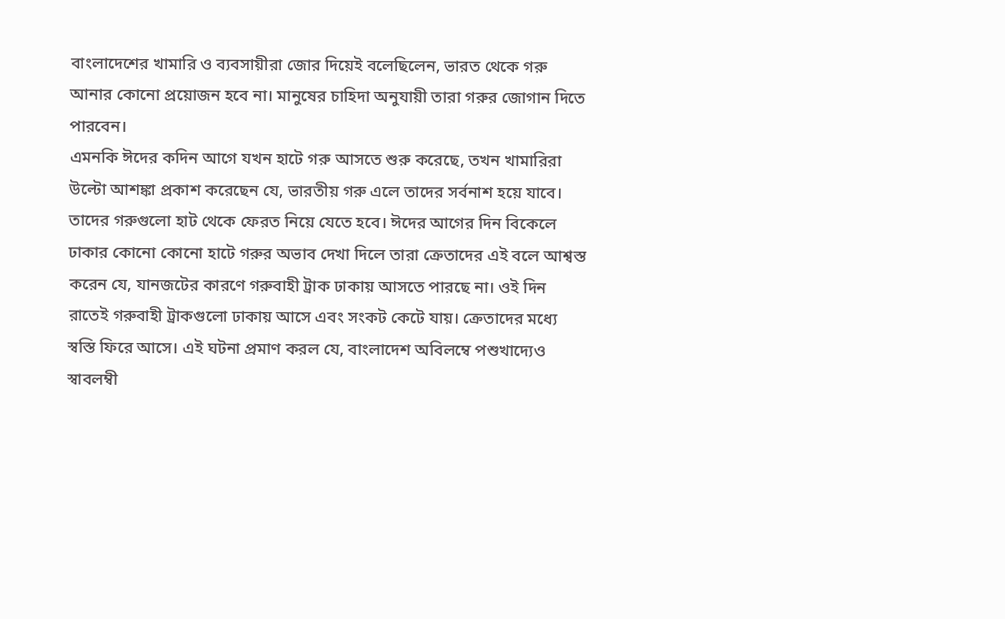বাংলাদেশের খামারি ও ব্যবসায়ীরা জোর দিয়েই বলেছিলেন, ভারত থেকে গরু আনার কোনো প্রয়োজন হবে না। মানুষের চাহিদা অনুযায়ী তারা গরুর জোগান দিতে পারবেন।
এমনকি ঈদের কদিন আগে যখন হাটে গরু আসতে শুরু করেছে, তখন খামারিরা উল্টো আশঙ্কা প্রকাশ করেছেন যে, ভারতীয় গরু এলে তাদের সর্বনাশ হয়ে যাবে। তাদের গরুগুলো হাট থেকে ফেরত নিয়ে যেতে হবে। ঈদের আগের দিন বিকেলে ঢাকার কোনো কোনো হাটে গরুর অভাব দেখা দিলে তারা ক্রেতাদের এই বলে আশ্বস্ত করেন যে, যানজটের কারণে গরুবাহী ট্রাক ঢাকায় আসতে পারছে না। ওই দিন রাতেই গরুবাহী ট্রাকগুলো ঢাকায় আসে এবং সংকট কেটে যায়। ক্রেতাদের মধ্যে স্বস্তি ফিরে আসে। এই ঘটনা প্রমাণ করল যে, বাংলাদেশ অবিলম্বে পশুখাদ্যেও স্বাবলম্বী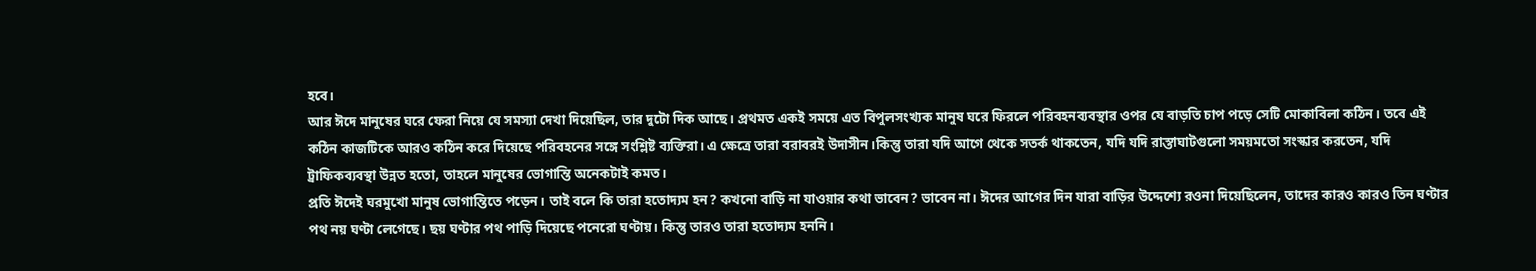হবে।
আর ঈদে মানুষের ঘরে ফেরা নিয়ে যে সমস্যা দেখা দিয়েছিল, তার দুটো দিক আছে। প্রথমত একই সময়ে এত বিপুলসংখ্যক মানুষ ঘরে ফিরলে পরিবহনব্যবস্থার ওপর যে বাড়তি চাপ পড়ে সেটি মোকাবিলা কঠিন। তবে এই কঠিন কাজটিকে আরও কঠিন করে দিয়েছে পরিবহনের সঙ্গে সংশ্লিষ্ট ব্যক্তিরা। এ ক্ষেত্রে তারা বরাবরই উদাসীন।কিন্তু তারা যদি আগে থেকে সতর্ক থাকতেন, যদি যদি রাস্তাঘাটগুলো সময়মতো সংস্কার করতেন, যদি ট্রাফিকব্যবস্থা উন্নত হতো, তাহলে মানুষের ভোগান্তি অনেকটাই কমত।
প্রতি ঈদেই ঘরমুখো মানুষ ভোগান্তিতে পড়েন। তাই বলে কি তারা হতোদ্যম হন? কখনো বাড়ি না যাওয়ার কথা ভাবেন? ভাবেন না। ঈদের আগের দিন যারা বাড়ির উদ্দেশ্যে রওনা দিয়েছিলেন, তাদের কারও কারও তিন ঘণ্টার পথ নয় ঘণ্টা লেগেছে। ছয় ঘণ্টার পথ পাড়ি দিয়েছে পনেরো ঘণ্টায়। কিন্তু তারও তারা হতোদ্যম হননি।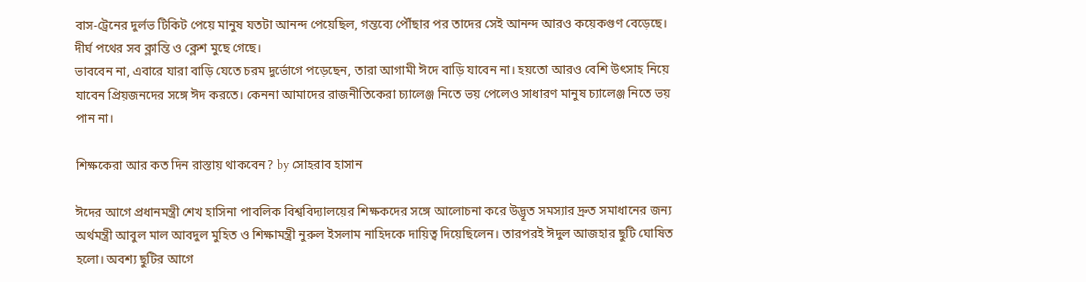বাস-ট্রেনের দুর্লভ টিকিট পেয়ে মানুষ যতটা আনন্দ পেয়েছিল, গন্তব্যে পৌঁছার পর তাদের সেই আনন্দ আরও কয়েকগুণ বেড়েছে। দীর্ঘ পথের সব ক্লান্তি ও ক্লেশ মুছে গেছে।
ভাববেন না, এবারে যারা বাড়ি যেতে চরম দুর্ভোগে পড়েছেন, তারা আগামী ঈদে বাড়ি যাবেন না। হয়তো আরও বেশি উৎসাহ নিয়ে যাবেন প্রিয়জনদের সঙ্গে ঈদ করতে। কেননা আমাদের রাজনীতিকেরা চ্যালেঞ্জ নিতে ভয় পেলেও সাধারণ মানুষ চ্যালেঞ্জ নিতে ভয় পান না।

শিক্ষকেরা আর কত দিন রাস্তায় থাকবেন? by সোহরাব হাসান

ঈদের আগে প্রধানমন্ত্রী শেখ হাসিনা পাবলিক বিশ্ববিদ্যালয়ের শিক্ষকদের সঙ্গে আলোচনা করে উদ্ভূত সমস্যার দ্রুত সমাধানের জন্য অর্থমন্ত্রী আবুল মাল আবদুল মুহিত ও শিক্ষামন্ত্রী নুরুল ইসলাম নাহিদকে দায়িত্ব দিয়েছিলেন। তারপরই ঈদুল আজহার ছুটি ঘোষিত হলো। অবশ্য ছুটির আগে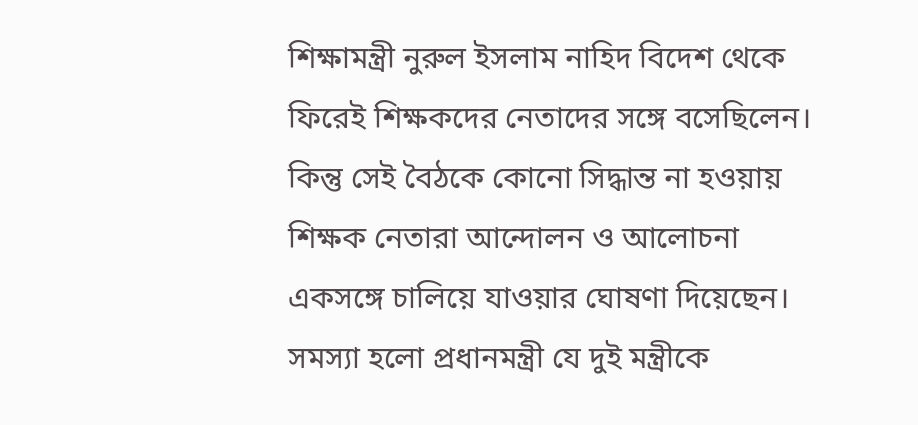শিক্ষামন্ত্রী নুরুল ইসলাম নাহিদ বিদেশ থেকে ফিরেই শিক্ষকদের নেতাদের সঙ্গে বসেছিলেন। কিন্তু সেই বৈঠকে কোনো সিদ্ধান্ত না হওয়ায় শিক্ষক নেতারা আন্দোলন ও আলোচনা একসঙ্গে চালিয়ে যাওয়ার ঘোষণা দিয়েছেন।
সমস্যা হলো প্রধানমন্ত্রী যে দুই মন্ত্রীকে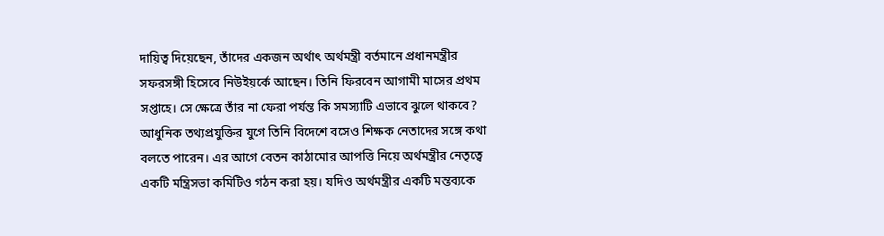দায়িত্ব দিয়েছেন, তাঁদের একজন অর্থাৎ অর্থমন্ত্রী বর্তমানে প্রধানমন্ত্রীর সফরসঙ্গী হিসেবে নিউইয়র্কে আছেন। তিনি ফিরবেন আগামী মাসের প্রথম সপ্তাহে। সে ক্ষেত্রে তাঁর না ফেরা পর্যন্ত কি সমস্যাটি এভাবে ঝুলে থাকবে? আধুনিক তথ্যপ্রযুক্তির যুগে তিনি বিদেশে বসেও শিক্ষক নেতাদের সঙ্গে কথা বলতে পারেন। এর আগে বেতন কাঠামোর আপত্তি নিয়ে অর্থমন্ত্রীর নেতৃত্বে একটি মন্ত্রিসভা কমিটিও গঠন করা হয়। যদিও অর্থমন্ত্রীর একটি মন্তব্যকে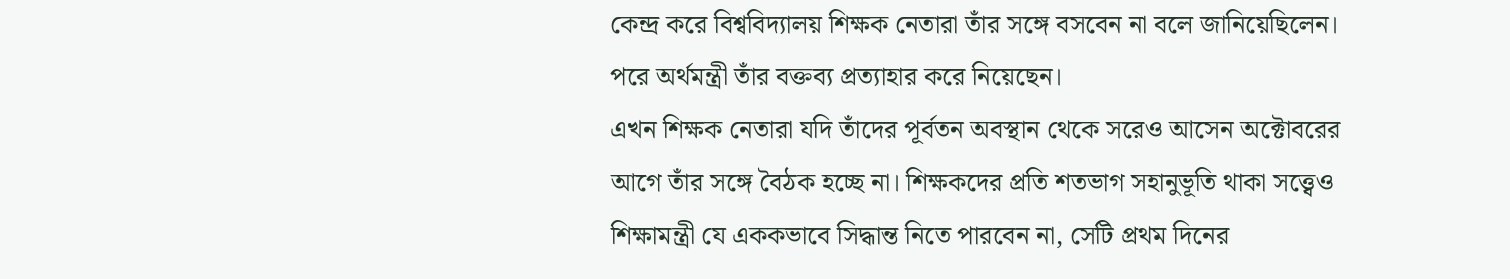কেন্দ্র করে বিশ্ববিদ্যালয় শিক্ষক নেতারা তাঁর সঙ্গে বসবেন না বলে জানিয়েছিলেন। পরে অর্থমন্ত্রী তাঁর বক্তব্য প্রত্যাহার করে নিয়েছেন।
এখন শিক্ষক নেতারা যদি তাঁদের পূর্বতন অবস্থান থেকে সরেও আসেন অক্টোবরের আগে তাঁর সঙ্গে বৈঠক হচ্ছে না। শিক্ষকদের প্রতি শতভাগ সহানুভূতি থাকা সত্ত্বেও শিক্ষামন্ত্রী যে এককভাবে সিদ্ধান্ত নিতে পারবেন না, সেটি প্রথম দিনের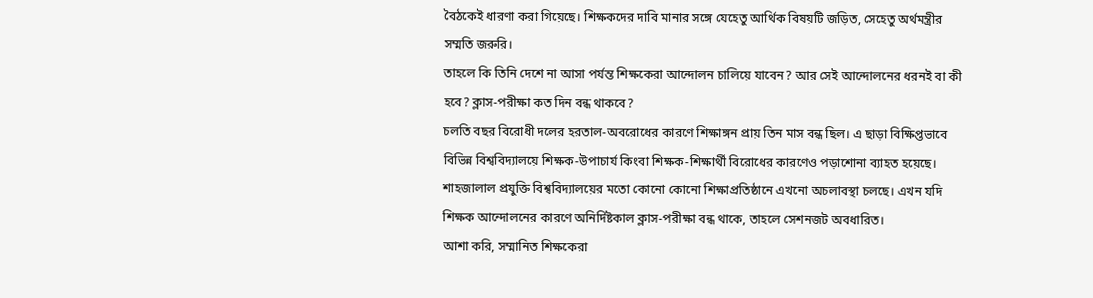বৈঠকেই ধারণা করা গিয়েছে। শিক্ষকদের দাবি মানার সঙ্গে যেহেতু আর্থিক বিষয়টি জড়িত, সেহেতু অর্থমন্ত্রীর সম্মতি জরুরি।
তাহলে কি তিনি দেশে না আসা পর্যন্ত শিক্ষকেরা আন্দোলন চালিয়ে যাবেন? আর সেই আন্দোলনের ধরনই বা কী হবে? ক্লাস-পরীক্ষা কত দিন বন্ধ থাকবে?
চলতি বছর বিরোধী দলের হরতাল-অবরোধের কারণে শিক্ষাঙ্গন প্রায় তিন মাস বন্ধ ছিল। এ ছাড়া বিক্ষিপ্তভাবে বিভিন্ন বিশ্ববিদ্যালয়ে শিক্ষক-উপাচার্য কিংবা শিক্ষক-শিক্ষার্থী বিরোধের কারণেও পড়াশোনা ব্যাহত হয়েছে। শাহজালাল প্রযুক্তি বিশ্ববিদ্যালয়ের মতো কোনো কোনো শিক্ষাপ্রতিষ্ঠানে এখনো অচলাবস্থা চলছে। এখন যদি শিক্ষক আন্দোলনের কারণে অনির্দিষ্টকাল ক্লাস-পরীক্ষা বন্ধ থাকে, তাহলে সেশনজট অবধারিত।
আশা করি, সম্মানিত শিক্ষকেরা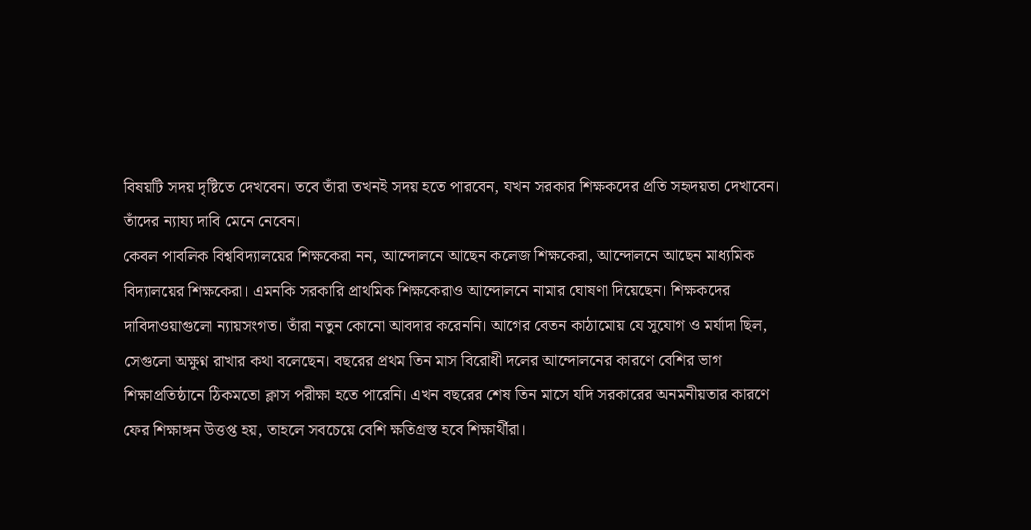বিষয়টি সদয় দৃষ্টিতে দেখবেন। তবে তাঁরা তখনই সদয় হতে পারবেন, যখন সরকার শিক্ষকদের প্রতি সহৃদয়তা দেখাবেন। তাঁদের ন্যায্য দাবি মেনে নেবেন।
কেবল পাবলিক বিশ্ববিদ্যালয়ের শিক্ষকেরা নন, আন্দোলনে আছেন কলেজ শিক্ষকেরা, আন্দোলনে আছেন মাধ্যমিক বিদ্যালয়ের শিক্ষকেরা। এমনকি সরকারি প্রাথমিক শিক্ষকেরাও আন্দোলনে নামার ঘোষণা দিয়েছেন। শিক্ষকদের দাবিদাওয়াগুলো ন্যায়সংগত। তাঁরা নতুন কোনো আবদার করেননি। আগের বেতন কাঠামোয় যে সুযোগ ও মর্যাদা ছিল, সেগুলো অক্ষুণ্ন রাখার কথা বলেছেন। বছরের প্রথম তিন মাস বিরোধী দলের আন্দোলনের কারণে বেশির ভাগ শিক্ষাপ্রতিষ্ঠানে ঠিকমতো ক্লাস পরীক্ষা হতে পারেনি। এখন বছরের শেষ তিন মাসে যদি সরকারের অনমনীয়তার কারণে ফের শিক্ষাঙ্গন উত্তপ্ত হয়, তাহলে সবচেয়ে বেশি ক্ষতিগ্রস্ত হবে শিক্ষার্থীরা।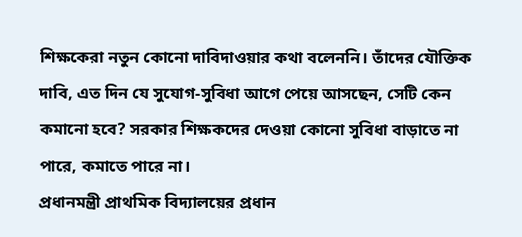শিক্ষকেরা নতুন কোনো দাবিদাওয়ার কথা বলেননি। তাঁদের যৌক্তিক দাবি, এত দিন যে সুযোগ-সুবিধা আগে পেয়ে আসছেন, সেটি কেন কমানো হবে? সরকার শিক্ষকদের দেওয়া কোনো সুবিধা বাড়াতে না পারে, কমাতে পারে না।
প্রধানমন্ত্রী প্রাথমিক বিদ্যালয়ের প্রধান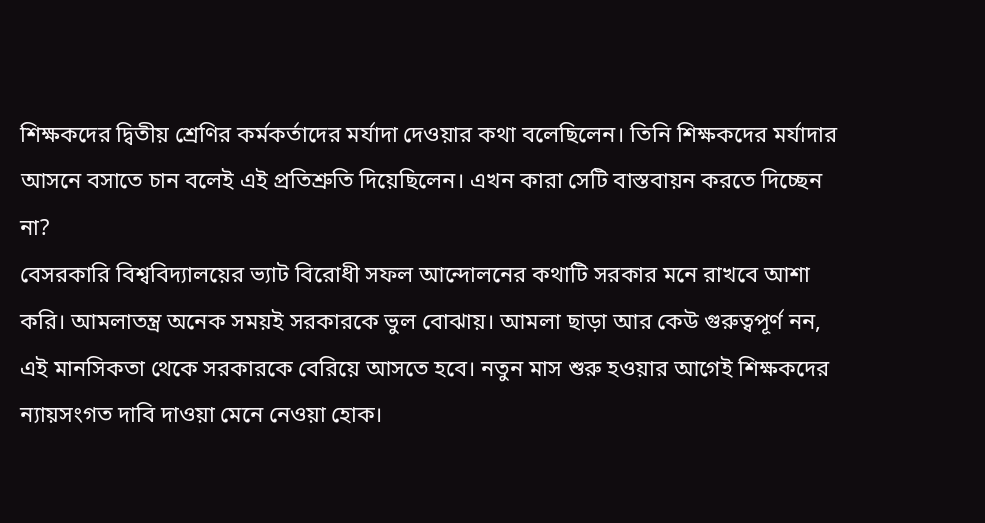শিক্ষকদের দ্বিতীয় শ্রেণির কর্মকর্তাদের মর্যাদা দেওয়ার কথা বলেছিলেন। তিনি শিক্ষকদের মর্যাদার আসনে বসাতে চান বলেই এই প্রতিশ্রুতি দিয়েছিলেন। এখন কারা সেটি বাস্তবায়ন করতে দিচ্ছেন না?
বেসরকারি বিশ্ববিদ্যালয়ের ভ্যাট বিরোধী সফল আন্দোলনের কথাটি সরকার মনে রাখবে আশা করি। আমলাতন্ত্র অনেক সময়ই সরকারকে ভুল বোঝায়। আমলা ছাড়া আর কেউ গুরুত্বপূর্ণ নন, এই মানসিকতা থেকে সরকারকে বেরিয়ে আসতে হবে। নতুন মাস শুরু হওয়ার আগেই শিক্ষকদের ন্যায়সংগত দাবি দাওয়া মেনে নেওয়া হোক।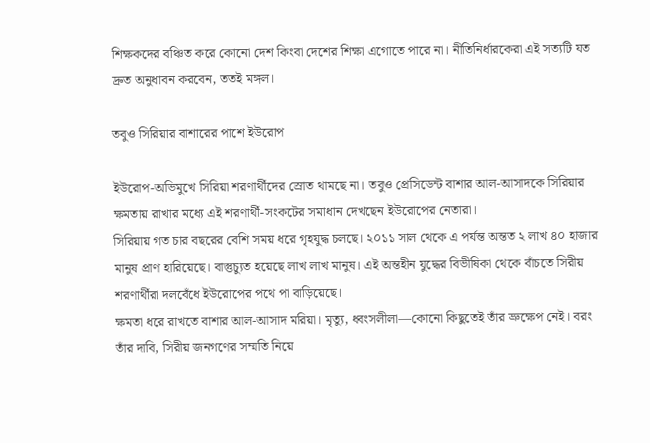শিক্ষকদের বঞ্চিত করে কোনো দেশ কিংবা দেশের শিক্ষা এগোতে পারে না। নীতিনির্ধারকেরা এই সত্যটি যত দ্রুত অনুধাবন করবেন, ততই মঙ্গল।

তবুও সিরিয়ার বাশারের পাশে ইউরোপ

ইউরোপ-অভিমুখে সিরিয়া শরণার্থীদের স্রোত থামছে না। তবুও প্রেসিডেন্ট বাশার আল-আসাদকে সিরিয়ার ক্ষমতায় রাখার মধ্যে এই শরণার্থী-সংকটের সমাধান দেখছেন ইউরোপের নেতারা।
সিরিয়ায় গত চার বছরের বেশি সময় ধরে গৃহযুদ্ধ চলছে। ২০১১ সাল থেকে এ পর্যন্ত অন্তত ২ লাখ ৪০ হাজার মানুষ প্রাণ হারিয়েছে। বাস্তুচ্যুত হয়েছে লাখ লাখ মানুষ। এই অন্তহীন যুদ্ধের বিভীষিকা থেকে বাঁচতে সিরীয় শরণার্থীরা দলবেঁধে ইউরোপের পথে পা বাড়িয়েছে।
ক্ষমতা ধরে রাখতে বাশার আল-আসাদ মরিয়া। মৃত্যু, ধ্বংসলীলা—কোনো কিছুতেই তাঁর ভ্রুক্ষেপ নেই। বরং তাঁর দাবি, সিরীয় জনগণের সম্মতি নিয়ে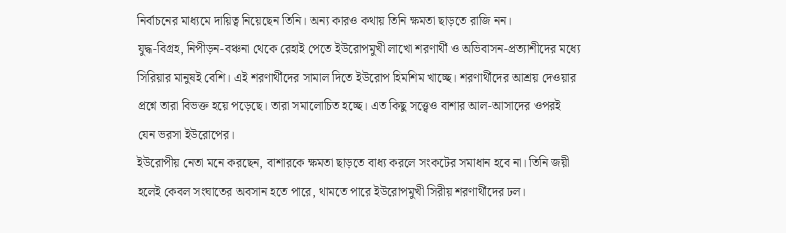নির্বাচনের মাধ্যমে দায়িত্ব নিয়েছেন তিনি। অন্য কারও কথায় তিনি ক্ষমতা ছাড়তে রাজি নন।
যুদ্ধ-বিগ্রহ, নিপীড়ন-বঞ্চনা থেকে রেহাই পেতে ইউরোপমুখী লাখো শরণার্থী ও অভিবাসন-প্রত্যাশীদের মধ্যে সিরিয়ার মানুষই বেশি। এই শরণার্থীদের সামাল দিতে ইউরোপ হিমশিম খাচ্ছে। শরণার্থীদের আশ্রয় দেওয়ার প্রশ্নে তারা বিভক্ত হয়ে পড়েছে। তারা সমালোচিত হচ্ছে। এত কিছু সত্ত্বেও বাশার আল-আসাদের ওপরই যেন ভরসা ইউরোপের।
ইউরোপীয় নেতা মনে করছেন, বাশারকে ক্ষমতা ছাড়তে বাধ্য করলে সংকটের সমাধান হবে না। তিনি জয়ী হলেই কেবল সংঘাতের অবসান হতে পারে, থামতে পারে ইউরোপমুখী সিরীয় শরণার্থীদের ঢল।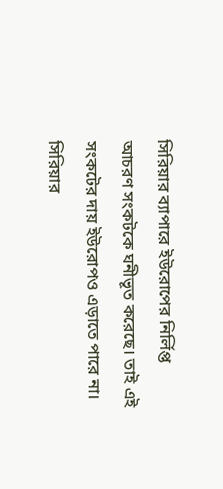সিরিয়ার ব্যাপারে ইউরোপের নির্লিপ্ত আচরণ সংকটকে ঘনীভূত করেছে। তাই এই সংকটের দায় ইউরোপও এড়াতে পারে না।
সিরিয়ার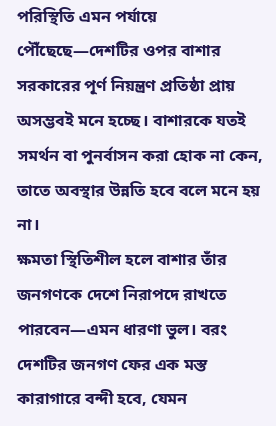পরিস্থিতি এমন পর্যায়ে পৌঁছেছে—দেশটির ওপর বাশার সরকারের পূর্ণ নিয়ন্ত্রণ প্রতিষ্ঠা প্রায় অসম্ভবই মনে হচ্ছে। বাশারকে যতই সমর্থন বা পুনর্বাসন করা হোক না কেন, তাতে অবস্থার উন্নতি হবে বলে মনে হয় না।
ক্ষমতা স্থিতিশীল হলে বাশার তাঁর জনগণকে দেশে নিরাপদে রাখতে পারবেন—এমন ধারণা ভুল। বরং দেশটির জনগণ ফের এক মস্ত কারাগারে বন্দী হবে, যেমন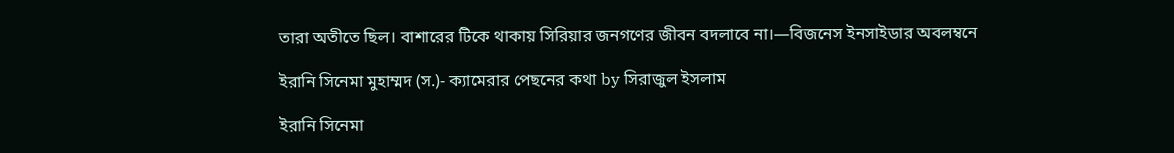তারা অতীতে ছিল। বাশারের টিকে থাকায় সিরিয়ার জনগণের জীবন বদলাবে না।—বিজনেস ইনসাইডার অবলম্বনে

ইরানি সিনেমা মুহাম্মদ (স.)- ক্যামেরার পেছনের কথা by সিরাজুল ইসলাম

ইরানি সিনেমা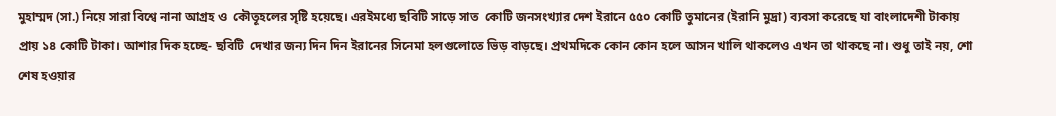মুহাম্মদ (সা.) নিয়ে সারা বিশ্বে নানা আগ্রহ ও  কৌতূহলের সৃষ্টি হয়েছে। এরইমধ্যে ছবিটি সাড়ে সাত  কোটি জনসংখ্যার দেশ ইরানে ৫৫০ কোটি তুমানের (ইরানি মুদ্রা) ব্যবসা করেছে যা বাংলাদেশী টাকায় প্রায় ১৪ কোটি টাকা। আশার দিক হচ্ছে- ছবিটি  দেখার জন্য দিন দিন ইরানের সিনেমা হলগুলোতে ভিড় বাড়ছে। প্রথমদিকে কোন কোন হলে আসন খালি থাকলেও এখন তা থাকছে না। শুধু তাই নয়, শো  শেষ হওয়ার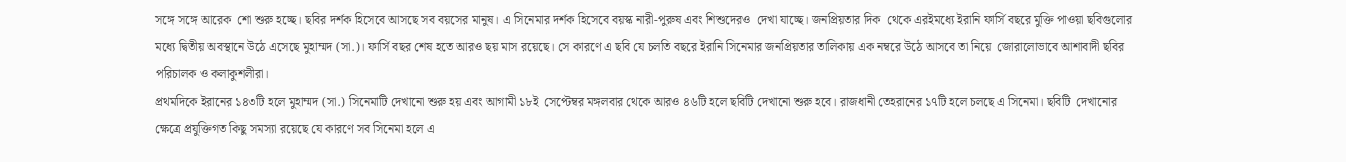সঙ্গে সঙ্গে আরেক  শো শুরু হচ্ছে। ছবির দর্শক হিসেবে আসছে সব বয়সের মানুষ। এ সিনেমার দর্শক হিসেবে বয়স্ক নারী-পুরুষ এবং শিশুদেরও  দেখা যাচ্ছে। জনপ্রিয়তার দিক  থেকে এরইমধ্যে ইরানি ফার্সি বছরে মুক্তি পাওয়া ছবিগুলোর মধ্যে দ্বিতীয় অবস্থানে উঠে এসেছে মুহাম্মদ (সা.)। ফার্সি বছর শেষ হতে আরও ছয় মাস রয়েছে। সে কারণে এ ছবি যে চলতি বছরে ইরানি সিনেমার জনপ্রিয়তার তালিকায় এক নম্বরে উঠে আসবে তা নিয়ে  জোরালোভাবে আশাবাদী ছবির পরিচালক ও কলাকুশলীরা।
প্রথমদিকে ইরানের ১৪৩টি হলে মুহাম্মদ (সা.) সিনেমাটি দেখানো শুরু হয় এবং আগামী ১৮ই  সেপ্টেম্বর মঙ্গলবার থেকে আরও ৪৬টি হলে ছবিটি দেখানো শুরু হবে। রাজধানী তেহরানের ১৭টি হলে চলছে এ সিনেমা। ছবিটি  দেখানোর ক্ষেত্রে প্রযুক্তিগত কিছু সমস্যা রয়েছে যে কারণে সব সিনেমা হলে এ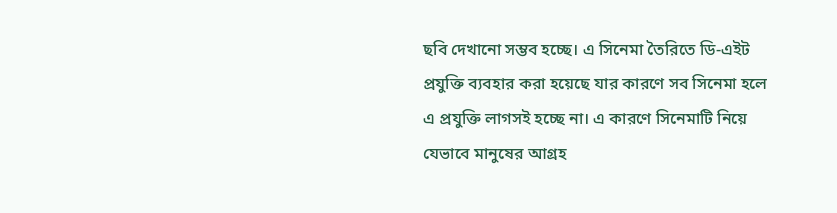ছবি দেখানো সম্ভব হচ্ছে। এ সিনেমা তৈরিতে ডি-এইট প্রযুক্তি ব্যবহার করা হয়েছে যার কারণে সব সিনেমা হলে এ প্রযুক্তি লাগসই হচ্ছে না। এ কারণে সিনেমাটি নিয়ে যেভাবে মানুষের আগ্রহ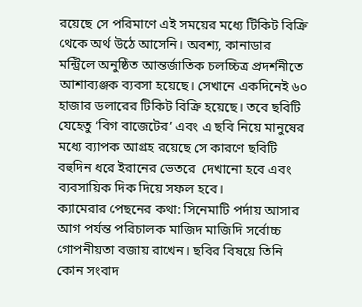রয়েছে সে পরিমাণে এই সময়ের মধ্যে টিকিট বিক্রি থেকে অর্থ উঠে আসেনি। অবশ্য, কানাডার মন্ট্রিলে অনুষ্ঠিত আন্তর্জাতিক চলচ্চিত্র প্রদর্শনীতে আশাব্যঞ্জক ব্যবসা হয়েছে। সেখানে একদিনেই ৬০ হাজার ডলারের টিকিট বিক্রি হয়েছে। তবে ছবিটি  যেহেতু ‘বিগ বাজেটের’ এবং এ ছবি নিয়ে মানুষের মধ্যে ব্যাপক আগ্রহ রয়েছে সে কারণে ছবিটি বহুদিন ধরে ইরানের ভেতরে  দেখানো হবে এবং ব্যবসায়িক দিক দিয়ে সফল হবে।
ক্যামেরার পেছনের কথা: সিনেমাটি পর্দায় আসার আগ পর্যন্ত পরিচালক মাজিদ মাজিদি সর্বোচ্চ গোপনীয়তা বজায় রাখেন। ছবির বিষয়ে তিনি  কোন সংবাদ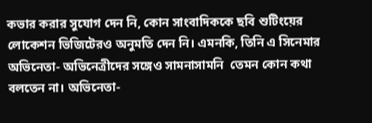কভার করার সুযোগ দেন নি, কোন সাংবাদিককে ছবি শুটিংয়ের লোকেশন ভিজিটেরও অনুমতি দেন নি। এমনকি, তিনি এ সিনেমার অভিনেতা- অভিনেত্রীদের সঙ্গেও সামনাসামনি  তেমন কোন কথা বলতেন না। অভিনেতা-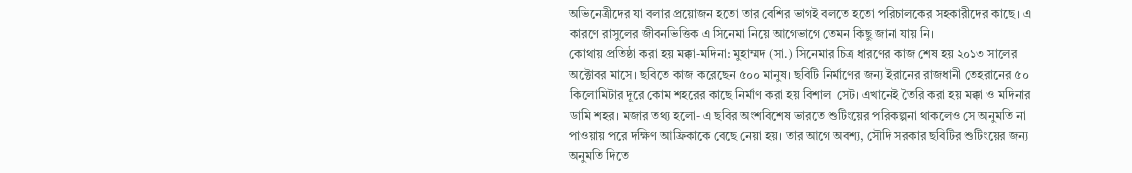অভিনেত্রীদের যা বলার প্রয়োজন হতো তার বেশির ভাগই বলতে হতো পরিচালকের সহকারীদের কাছে। এ কারণে রাসুলের জীবনভিত্তিক এ সিনেমা নিয়ে আগেভাগে তেমন কিছু জানা যায় নি।
কোথায় প্রতিষ্ঠা করা হয় মক্কা-মদিনা: মুহাম্মদ (সা.) সিনেমার চিত্র ধারণের কাজ শেষ হয় ২০১৩ সালের অক্টোবর মাসে। ছবিতে কাজ করেছেন ৫০০ মানুষ। ছবিটি নির্মাণের জন্য ইরানের রাজধানী তেহরানের ৫০ কিলোমিটার দূরে কোম শহরের কাছে নির্মাণ করা হয় বিশাল  সেট। এখানেই তৈরি করা হয় মক্কা ও মদিনার ডামি শহর। মজার তথ্য হলো- এ ছবির অংশবিশেষ ভারতে শুটিংয়ের পরিকল্পনা থাকলেও সে অনুমতি না পাওয়ায় পরে দক্ষিণ আফ্রিকাকে বেছে নেয়া হয়। তার আগে অবশ্য, সৌদি সরকার ছবিটির শুটিংয়ের জন্য অনুমতি দিতে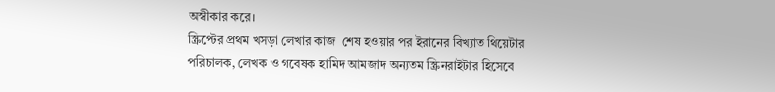অস্বীকার করে।
স্ক্রিপ্টের প্রথম খসড়া লেখার কাজ  শেষ হওয়ার পর ইরানের বিখ্যাত থিয়েটার পরিচালক, লেখক ও গবেষক হামিদ আমজাদ অন্যতম স্ক্রিনরাইটার হিসেবে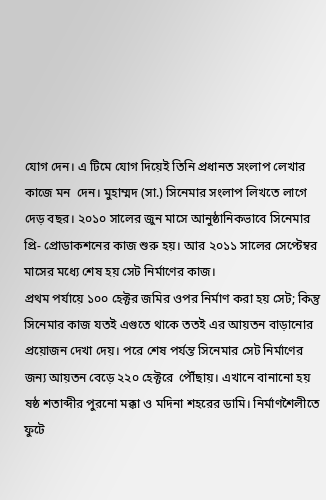যোগ দেন। এ টিমে যোগ দিয়েই তিনি প্রধানত সংলাপ লেখার কাজে মন  দেন। মুহাম্মদ (সা.) সিনেমার সংলাপ লিখতে লাগে দেড় বছর। ২০১০ সালের জুন মাসে আনুষ্ঠানিকভাবে সিনেমার প্রি- প্রোডাকশনের কাজ শুরু হয়। আর ২০১১ সালের সেপ্টেম্বর মাসের মধ্যে শেষ হয় সেট নির্মাণের কাজ।
প্রথম পর্যায়ে ১০০ হেক্টর জমির ওপর নির্মাণ করা হয় সেট; কিন্তু সিনেমার কাজ যতই এগুতে থাকে ততই এর আয়তন বাড়ানোর প্রয়োজন দেখা দেয়। পরে শেষ পর্যন্ত সিনেমার সেট নির্মাণের জন্য আয়তন বেড়ে ২২০ হেক্টরে  পৌঁছায়। এখানে বানানো হয় ষষ্ঠ শতাব্দীর পুরনো মক্কা ও মদিনা শহরের ডামি। নির্মাণশৈলীতে ফুটে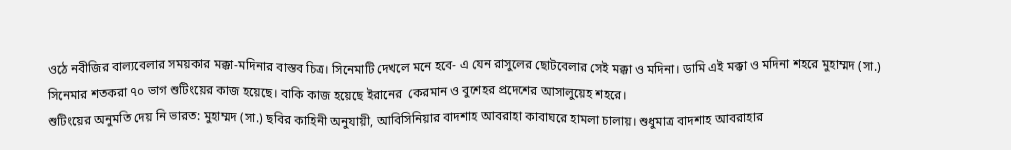ওঠে নবীজির বাল্যবেলার সময়কার মক্কা-মদিনার বাস্তব চিত্র। সিনেমাটি দেখলে মনে হবে- এ যেন রাসুলের ছোটবেলার সেই মক্কা ও মদিনা। ডামি এই মক্কা ও মদিনা শহরে মুহাম্মদ (সা.) সিনেমার শতকরা ৭০ ভাগ শুটিংয়ের কাজ হয়েছে। বাকি কাজ হয়েছে ইরানের  কেরমান ও বুশেহর প্রদেশের আসালুয়েহ শহরে।
শুটিংয়ের অনুমতি দেয় নি ভারত: মুহাম্মদ (সা.) ছবির কাহিনী অনুযায়ী, আবিসিনিয়ার বাদশাহ আবরাহা কাবাঘরে হামলা চালায়। শুধুমাত্র বাদশাহ আবরাহার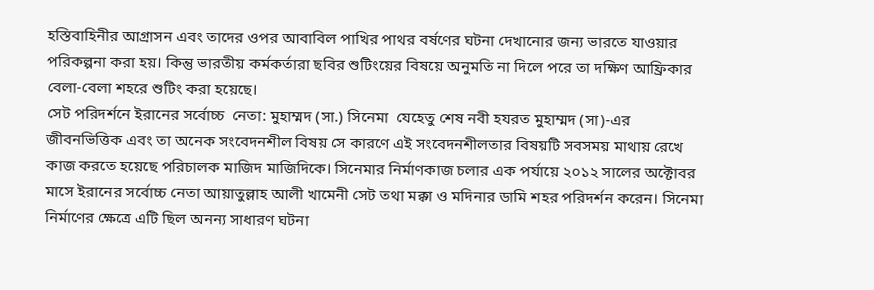হস্তিবাহিনীর আগ্রাসন এবং তাদের ওপর আবাবিল পাখির পাথর বর্ষণের ঘটনা দেখানোর জন্য ভারতে যাওয়ার পরিকল্পনা করা হয়। কিন্তু ভারতীয় কর্মকর্তারা ছবির শুটিংয়ের বিষয়ে অনুমতি না দিলে পরে তা দক্ষিণ আফ্রিকার বেলা-বেলা শহরে শুটিং করা হয়েছে।
সেট পরিদর্শনে ইরানের সর্বোচ্চ  নেতা: মুহাম্মদ (সা.) সিনেমা  যেহেতু শেষ নবী হযরত মুহাম্মদ (সা)-এর জীবনভিত্তিক এবং তা অনেক সংবেদনশীল বিষয় সে কারণে এই সংবেদনশীলতার বিষয়টি সবসময় মাথায় রেখে কাজ করতে হয়েছে পরিচালক মাজিদ মাজিদিকে। সিনেমার নির্মাণকাজ চলার এক পর্যায়ে ২০১২ সালের অক্টোবর মাসে ইরানের সর্বোচ্চ নেতা আয়াতুল্লাহ আলী খামেনী সেট তথা মক্কা ও মদিনার ডামি শহর পরিদর্শন করেন। সিনেমা নির্মাণের ক্ষেত্রে এটি ছিল অনন্য সাধারণ ঘটনা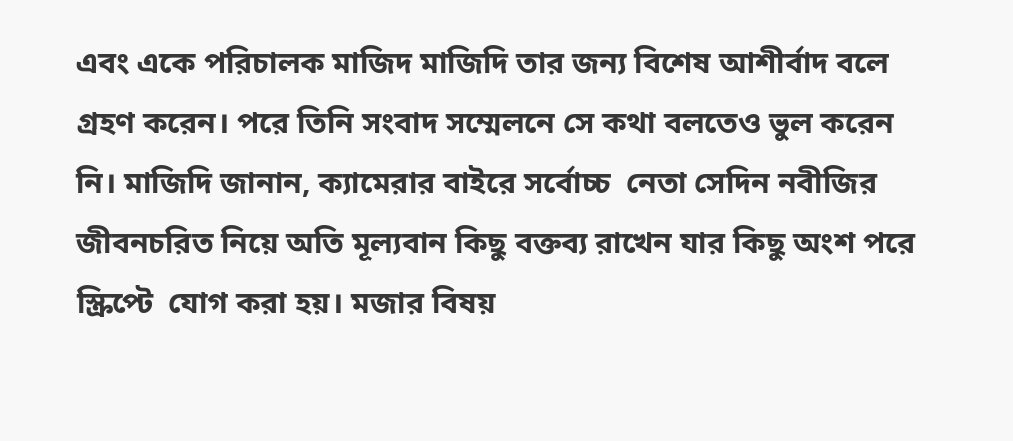এবং একে পরিচালক মাজিদ মাজিদি তার জন্য বিশেষ আশীর্বাদ বলে গ্রহণ করেন। পরে তিনি সংবাদ সম্মেলনে সে কথা বলতেও ভুল করেন নি। মাজিদি জানান, ক্যামেরার বাইরে সর্বোচ্চ  নেতা সেদিন নবীজির জীবনচরিত নিয়ে অতি মূল্যবান কিছু বক্তব্য রাখেন যার কিছু অংশ পরে স্ক্রিপ্টে  যোগ করা হয়। মজার বিষয়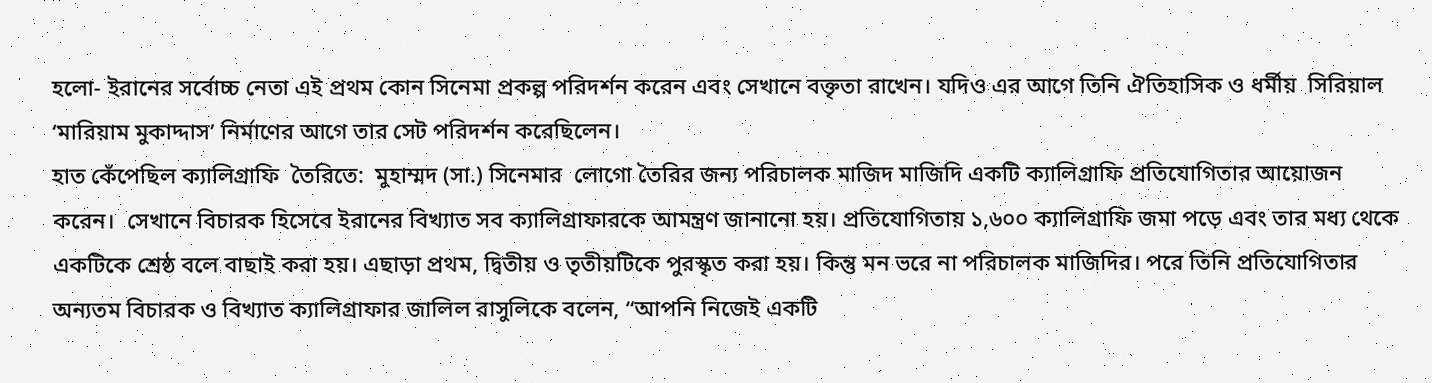হলো- ইরানের সর্বোচ্চ নেতা এই প্রথম কোন সিনেমা প্রকল্প পরিদর্শন করেন এবং সেখানে বক্তৃতা রাখেন। যদিও এর আগে তিনি ঐতিহাসিক ও ধর্মীয়  সিরিয়াল ‘মারিয়াম মুকাদ্দাস’ নির্মাণের আগে তার সেট পরিদর্শন করেছিলেন।
হাত কেঁপেছিল ক্যালিগ্রাফি  তৈরিতে:  মুহাম্মদ (সা.) সিনেমার  লোগো তৈরির জন্য পরিচালক মাজিদ মাজিদি একটি ক্যালিগ্রাফি প্রতিযোগিতার আয়োজন করেন।  সেখানে বিচারক হিসেবে ইরানের বিখ্যাত সব ক্যালিগ্রাফারকে আমন্ত্রণ জানানো হয়। প্রতিযোগিতায় ১,৬০০ ক্যালিগ্রাফি জমা পড়ে এবং তার মধ্য থেকে একটিকে শ্রেষ্ঠ বলে বাছাই করা হয়। এছাড়া প্রথম, দ্বিতীয় ও তৃতীয়টিকে পুরস্কৃত করা হয়। কিন্তু মন ভরে না পরিচালক মাজিদির। পরে তিনি প্রতিযোগিতার অন্যতম বিচারক ও বিখ্যাত ক্যালিগ্রাফার জালিল রাসুলিকে বলেন, “আপনি নিজেই একটি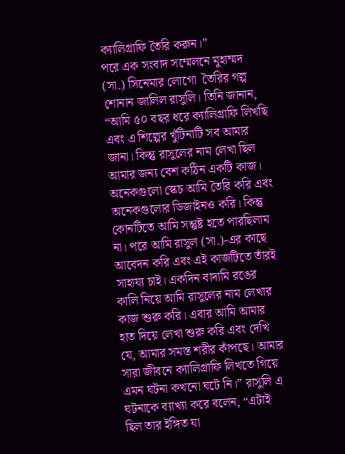ক্যালিগ্রাফি তৈরি করুন।”
পরে এক সংবাদ সম্মেলনে মুহাম্মদ (সা.) সিনেমার লোগো  তৈরির গল্প শোনান জালিল রাসুলি। তিনি জানান, “আমি ৫০ বছর ধরে ক্যালিগ্রাফি লিখছি এবং এ শিল্পের খুঁটিনাটি সব আমার জানা। কিন্তু রাসুলের নাম লেখা ছিল আমার জন্য বেশ কঠিন একটি কাজ। অনেকগুলো স্কেচ আমি তৈরি করি এবং অনেকগুলোর ডিজাইনও করি। কিন্তু কোনটিতে আমি সন্তুষ্ট হতে পারছিলাম না। পরে আমি রাসুল (সা.)-এর কাছে আবেদন করি এবং এই কাজটিতে তাঁরই সাহায্য চাই। একদিন বাদামি রঙের কালি নিয়ে আমি রাসুলের নাম লেখার কাজ শুরু করি। এবার আমি আমার হাত দিয়ে লেখা শুরু করি এবং দেখি যে, আমার সমস্ত শরীর কাঁপছে। আমার সারা জীবনে ক্যালিগ্রাফি লিখতে গিয়ে এমন ঘটনা কখনো ঘটে নি।” রাসুলি এ ঘটনাকে ব্যাখ্যা করে বলেন, “এটাই ছিল তার ইঙ্গিত যা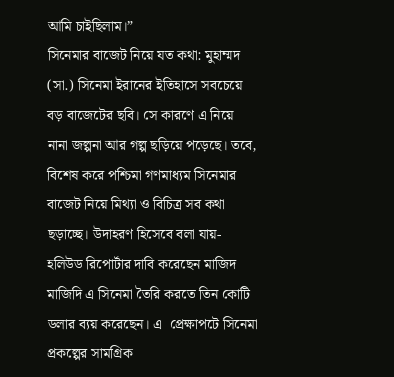আমি চাইছিলাম।”
সিনেমার বাজেট নিয়ে যত কথা: মুহাম্মদ (সা.) সিনেমা ইরানের ইতিহাসে সবচেয়ে বড় বাজেটের ছবি। সে কারণে এ নিয়ে নানা জল্পনা আর গল্প ছড়িয়ে পড়েছে। তবে, বিশেষ করে পশ্চিমা গণমাধ্যম সিনেমার বাজেট নিয়ে মিথ্যা ও বিচিত্র সব কথা ছড়াচ্ছে। উদাহরণ হিসেবে বলা যায়- হলিউড রিপোর্টার দাবি করেছেন মাজিদ মাজিদি এ সিনেমা তৈরি করতে তিন কোটি ডলার ব্যয় করেছেন। এ  প্রেক্ষাপটে সিনেমা প্রকল্পের সামগ্রিক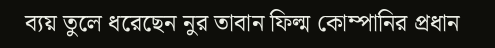ব্যয় তুলে ধরেছেন নুর তাবান ফিল্ম কোম্পানির প্রধান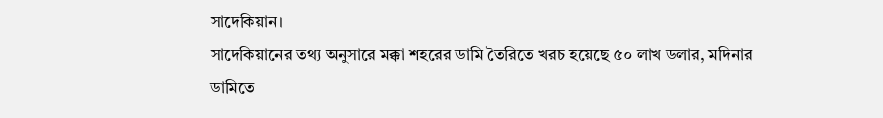সাদেকিয়ান।
সাদেকিয়ানের তথ্য অনুসারে মক্কা শহরের ডামি তৈরিতে খরচ হয়েছে ৫০ লাখ ডলার, মদিনার ডামিতে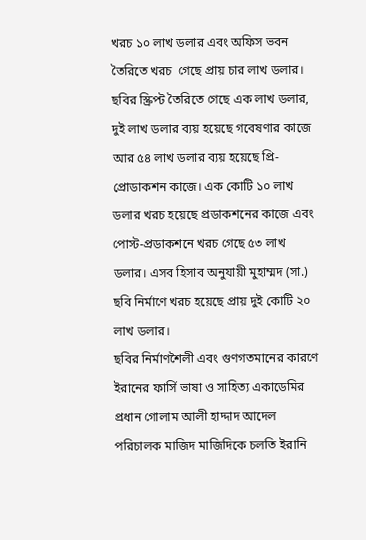খরচ ১০ লাখ ডলার এবং অফিস ভবন তৈরিতে খরচ  গেছে প্রায় চার লাখ ডলার। ছবির স্ক্রিপ্ট তৈরিতে গেছে এক লাখ ডলার, দুই লাখ ডলার ব্যয় হয়েছে গবেষণার কাজে আর ৫৪ লাখ ডলার ব্যয় হয়েছে প্রি- প্রোডাকশন কাজে। এক কোটি ১০ লাখ ডলার খরচ হয়েছে প্রডাকশনের কাজে এবং পোস্ট-প্রডাকশনে খরচ গেছে ৫৩ লাখ ডলার। এসব হিসাব অনুযায়ী মুহাম্মদ (সা.) ছবি নির্মাণে খরচ হয়েছে প্রায় দুই কোটি ২০ লাখ ডলার।
ছবির নির্মাণশৈলী এবং গুণগতমানের কারণে ইরানের ফার্সি ভাষা ও সাহিত্য একাডেমির প্রধান গোলাম আলী হাদ্দাদ আদেল পরিচালক মাজিদ মাজিদিকে চলতি ইরানি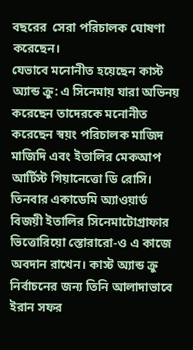বছরের  সেরা পরিচালক ঘোষণা করেছেন।
যেভাবে মনোনীত হয়েছেন কাস্ট অ্যান্ড ক্রু: এ সিনেমায় যারা অভিনয় করেছেন তাদেরকে মনোনীত করেছেন স্বয়ং পরিচালক মাজিদ মাজিদি এবং ইতালির মেকআপ আর্টিস্ট গিয়ানেত্তো ডি রোসি। তিনবার একাডেমি অ্যাওয়ার্ড বিজয়ী ইতালির সিনেমাটোগ্রাফার ভিত্তোরিয়ো স্তোরারো-ও এ কাজে অবদান রাখেন। কাস্ট অ্যান্ড ক্রু নির্বাচনের জন্য তিনি আলাদাভাবে ইরান সফর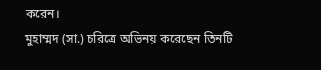করেন।
মুহাম্মদ (সা.) চরিত্রে অভিনয় করেছেন তিনটি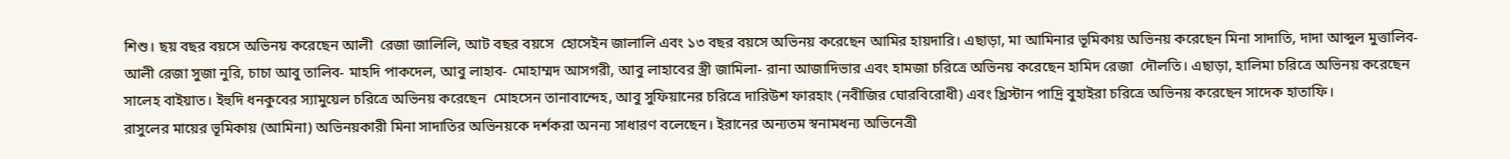শিশু। ছয় বছর বয়সে অভিনয় করেছেন আলী  রেজা জালিলি, আট বছর বয়সে  হোসেইন জালালি এবং ১৩ বছর বয়সে অভিনয় করেছেন আমির হায়দারি। এছাড়া, মা আমিনার ভূমিকায় অভিনয় করেছেন মিনা সাদাতি, দাদা আব্দুল মুত্তালিব-আলী রেজা সুজা নুরি, চাচা আবু তালিব- মাহদি পাকদেল, আবু লাহাব- মোহাম্মদ আসগরী, আবু লাহাবের স্ত্রী জামিলা- রানা আজাদিভার এবং হামজা চরিত্রে অভিনয় করেছেন হামিদ রেজা  দৌলতি। এছাড়া, হালিমা চরিত্রে অভিনয় করেছেন সালেহ বাইয়াত। ইহুদি ধনকুবের স্যামুয়েল চরিত্রে অভিনয় করেছেন  মোহসেন তানাবান্দেহ, আবু সুফিয়ানের চরিত্রে দারিউশ ফারহাং (নবীজির ঘোরবিরোধী) এবং খ্রিস্টান পাদ্রি বুহাইরা চরিত্রে অভিনয় করেছেন সাদেক হাতাফি।
রাসুলের মায়ের ভূমিকায় (আমিনা) অভিনয়কারী মিনা সাদাতির অভিনয়কে দর্শকরা অনন্য সাধারণ বলেছেন। ইরানের অন্যতম স্বনামধন্য অভিনেত্রী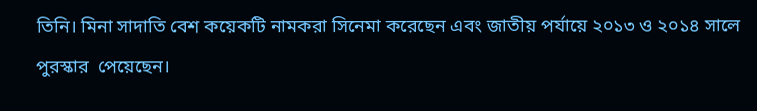তিনি। মিনা সাদাতি বেশ কয়েকটি নামকরা সিনেমা করেছেন এবং জাতীয় পর্যায়ে ২০১৩ ও ২০১৪ সালে পুরস্কার  পেয়েছেন।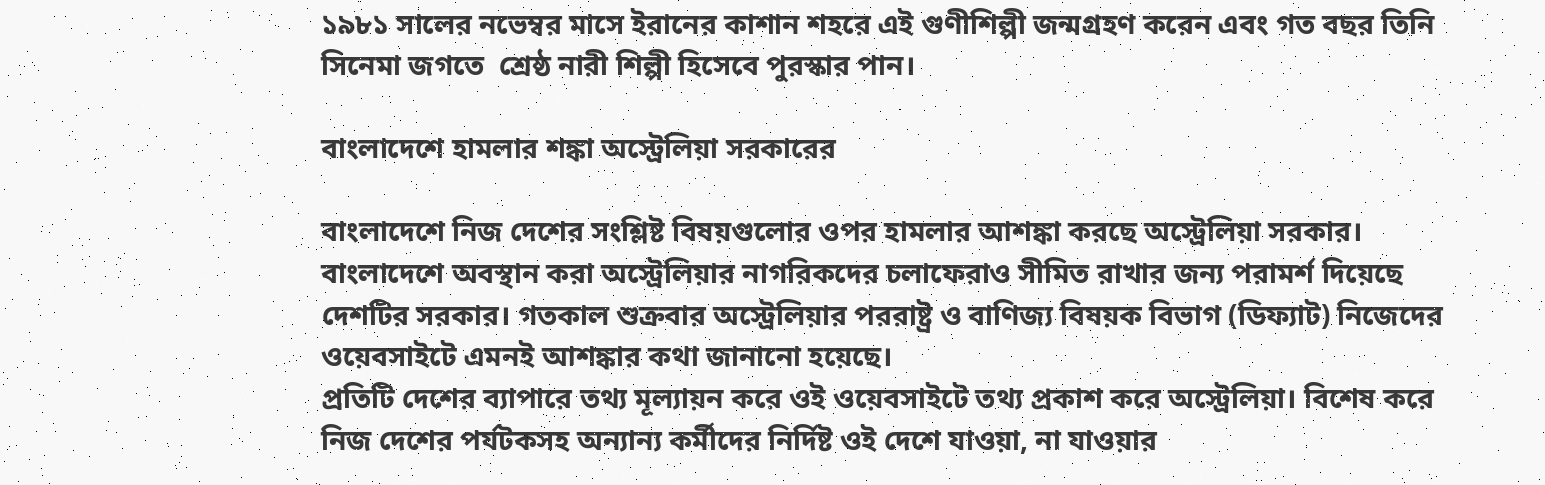১৯৮১ সালের নভেম্বর মাসে ইরানের কাশান শহরে এই গুণীশিল্পী জন্মগ্রহণ করেন এবং গত বছর তিনি সিনেমা জগতে  শ্রেষ্ঠ নারী শিল্পী হিসেবে পুরস্কার পান।

বাংলাদেশে হামলার শঙ্কা অস্ট্রেলিয়া সরকারের

বাংলাদেশে নিজ দেশের সংশ্লিষ্ট বিষয়গুলোর ওপর হামলার আশঙ্কা করছে অস্ট্রেলিয়া সরকার। বাংলাদেশে অবস্থান করা অস্ট্রেলিয়ার নাগরিকদের চলাফেরাও সীমিত রাখার জন্য পরামর্শ দিয়েছে দেশটির সরকার। গতকাল শুক্রবার অস্ট্রেলিয়ার পররাষ্ট্র ও বাণিজ্য বিষয়ক বিভাগ (ডিফ্যাট) নিজেদের ওয়েবসাইটে এমনই আশঙ্কার কথা জানানো হয়েছে।
প্রতিটি দেশের ব্যাপারে তথ্য মূল্যায়ন করে ওই ওয়েবসাইটে তথ্য প্রকাশ করে অস্ট্রেলিয়া। বিশেষ করে নিজ দেশের পর্যটকসহ অন্যান্য কর্মীদের নির্দিষ্ট ওই দেশে যাওয়া, না যাওয়ার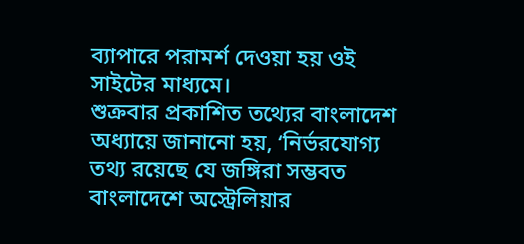ব্যাপারে পরামর্শ দেওয়া হয় ওই সাইটের মাধ্যমে।
শুক্রবার প্রকাশিত তথ্যের বাংলাদেশ অধ্যায়ে জানানো হয়, ‘নির্ভরযোগ্য তথ্য রয়েছে যে জঙ্গিরা সম্ভবত বাংলাদেশে অস্ট্রেলিয়ার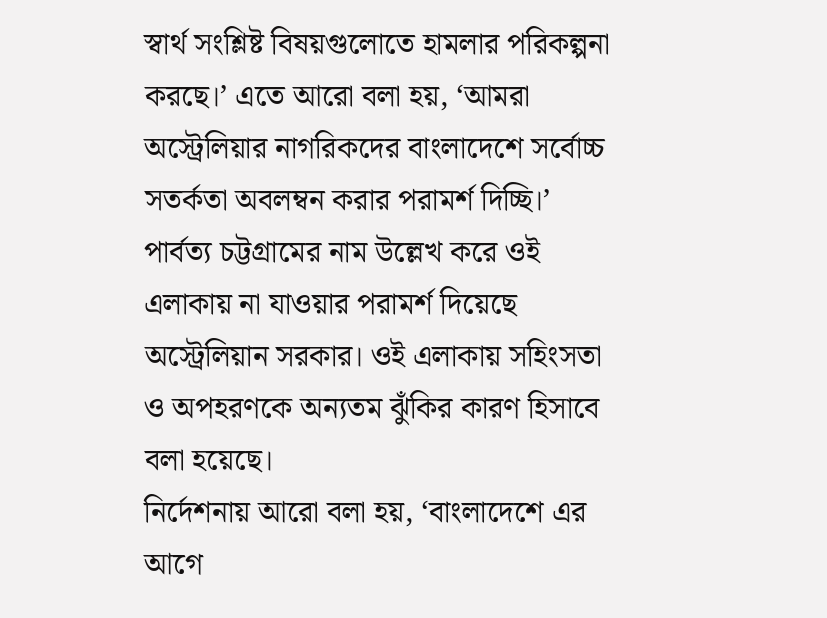স্বার্থ সংশ্লিষ্ট বিষয়গুলোতে হামলার পরিকল্পনা করছে।’ এতে আরো বলা হয়, ‘আমরা অস্ট্রেলিয়ার নাগরিকদের বাংলাদেশে সর্বোচ্চ সতর্কতা অবলম্বন করার পরামর্শ দিচ্ছি।’
পার্বত্য চট্টগ্রামের নাম উল্লেখ করে ওই এলাকায় না যাওয়ার পরামর্শ দিয়েছে অস্ট্রেলিয়ান সরকার। ওই এলাকায় সহিংসতা ও অপহরণকে অন্যতম ঝুঁকির কারণ হিসাবে বলা হয়েছে।
নির্দেশনায় আরো বলা হয়, ‘বাংলাদেশে এর আগে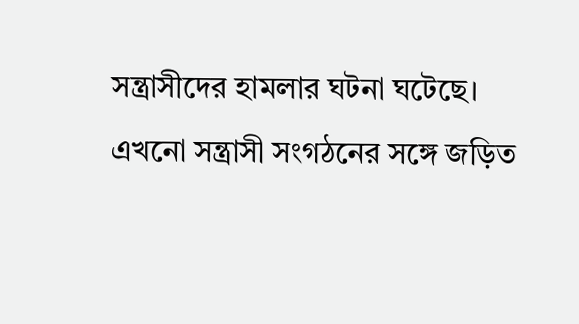সন্ত্রাসীদের হামলার ঘটনা ঘটেছে। এখনো সন্ত্রাসী সংগঠনের সঙ্গে জড়িত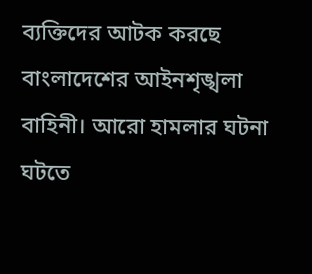ব্যক্তিদের আটক করছে বাংলাদেশের আইনশৃঙ্খলা বাহিনী। আরো হামলার ঘটনা ঘটতে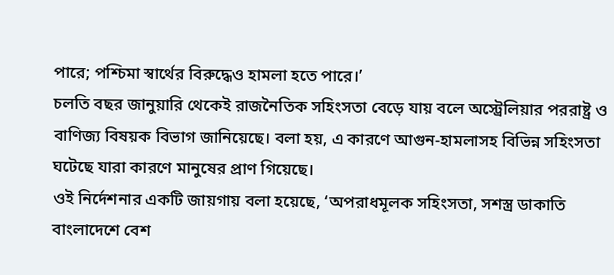পারে; পশ্চিমা স্বার্থের বিরুদ্ধেও হামলা হতে পারে।’
চলতি বছর জানুয়ারি থেকেই রাজনৈতিক সহিংসতা বেড়ে যায় বলে অস্ট্রেলিয়ার পররাষ্ট্র ও বাণিজ্য বিষয়ক বিভাগ জানিয়েছে। বলা হয়, এ কারণে আগুন-হামলাসহ বিভিন্ন সহিংসতা ঘটেছে যারা কারণে মানুষের প্রাণ গিয়েছে।
ওই নির্দেশনার একটি জায়গায় বলা হয়েছে, ‘অপরাধমূলক সহিংসতা, সশস্ত্র ডাকাতি বাংলাদেশে বেশ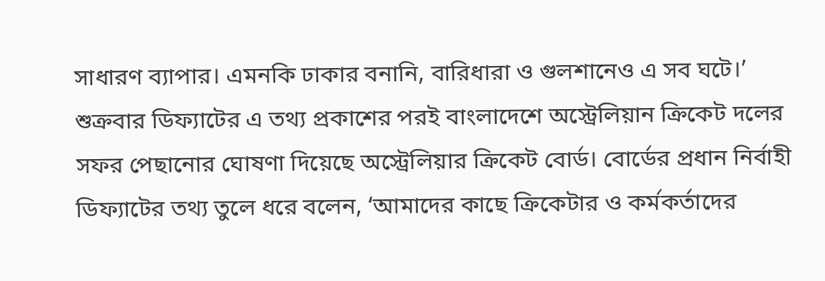সাধারণ ব্যাপার। এমনকি ঢাকার বনানি, বারিধারা ও গুলশানেও এ সব ঘটে।’
শুক্রবার ডিফ্যাটের এ তথ্য প্রকাশের পরই বাংলাদেশে অস্ট্রেলিয়ান ক্রিকেট দলের সফর পেছানোর ঘোষণা দিয়েছে অস্ট্রেলিয়ার ক্রিকেট বোর্ড। বোর্ডের প্রধান নির্বাহী ডিফ্যাটের তথ্য তুলে ধরে বলেন, ‘আমাদের কাছে ক্রিকেটার ও কর্মকর্তাদের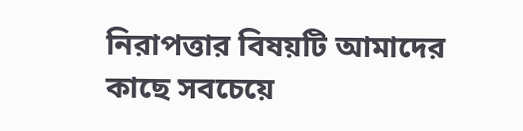নিরাপত্তার বিষয়টি আমাদের কাছে সবচেয়ে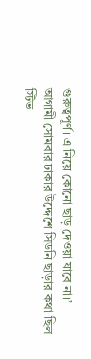গুরুত্বপূর্ণ। এ নিয়ে কোনো ছাড় দেওয়া যাবে না।’
আগামী সোমবার ঢাকার উদ্দেশে সিডনি ছাড়ার কথা ছিল স্টিভ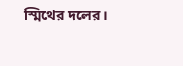স্মিথের দলের।